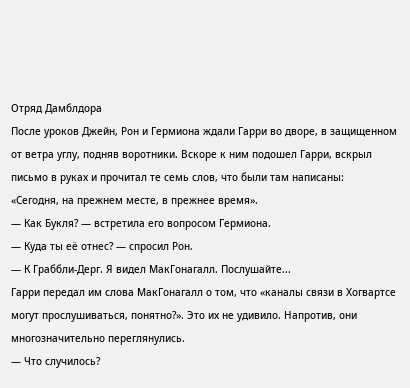Отряд Дамблдора
После уроков Джейн, Рон и Гермиона ждали Гарри во дворе, в защищенном от ветра углу, подняв воротники. Вскоре к ним подошел Гарри, вскрыл письмо в руках и прочитал те семь слов, что были там написаны:
«Сегодня, на прежнем месте, в прежнее время».
— Как Букля? — встретила его вопросом Гермиона.
— Куда ты её отнес? — спросил Рон.
— К Граббли-Дерг. Я видел МакГонагалл. Послушайте...
Гарри передал им слова МакГонагалл о том, что «каналы связи в Хогвартсе могут прослушиваться, понятно?». Это их не удивило. Напротив, они многозначительно переглянулись.
— Что случилось?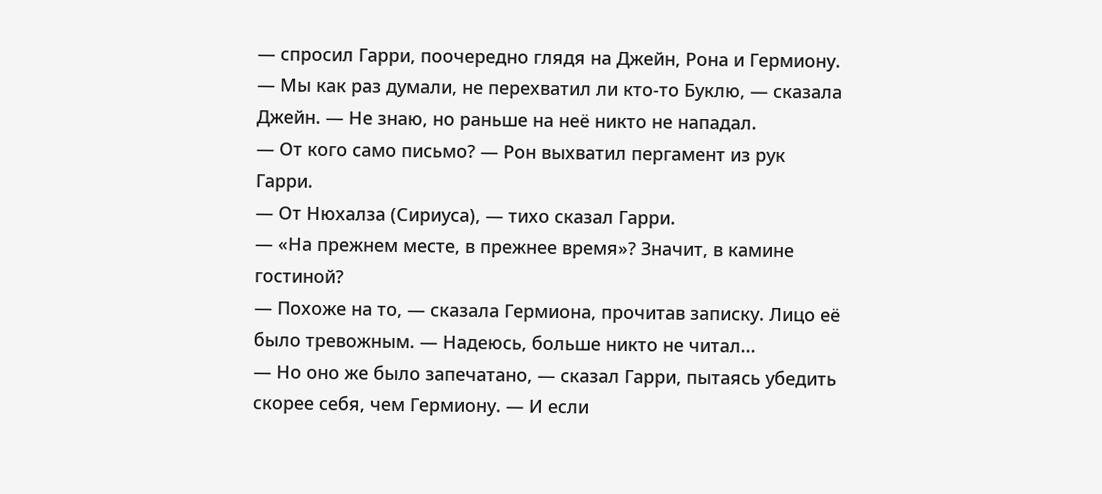— спросил Гарри, поочередно глядя на Джейн, Рона и Гермиону.
— Мы как раз думали, не перехватил ли кто-то Буклю, — сказала Джейн. — Не знаю, но раньше на неё никто не нападал.
— От кого само письмо? — Рон выхватил пергамент из рук Гарри.
— От Нюхалза (Сириуса), — тихо сказал Гарри.
— «На прежнем месте, в прежнее время»? Значит, в камине гостиной?
— Похоже на то, — сказала Гермиона, прочитав записку. Лицо её было тревожным. — Надеюсь, больше никто не читал...
— Но оно же было запечатано, — сказал Гарри, пытаясь убедить скорее себя, чем Гермиону. — И если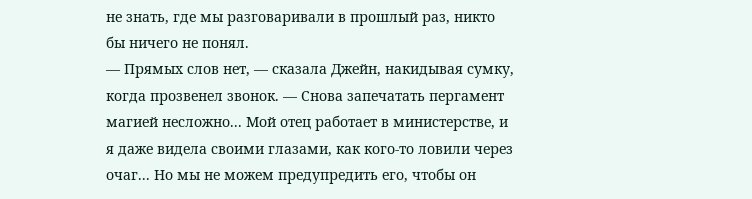не знать, где мы разговаривали в прошлый раз, никто бы ничего не понял.
— Прямых слов нет, — сказала Джейн, накидывая сумку, когда прозвенел звонок. — Снова запечатать пергамент магией несложно... Мой отец работает в министерстве, и я даже видела своими глазами, как кого-то ловили через очаг... Но мы не можем предупредить его, чтобы он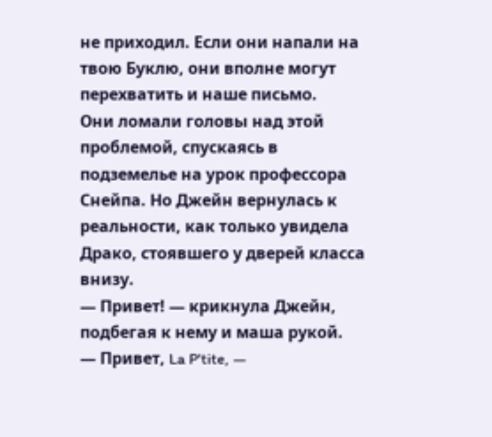не приходил. Если они напали на твою Буклю, они вполне могут перехватить и наше письмо.
Они ломали головы над этой проблемой, спускаясь в подземелье на урок профессора Снейпа. Но Джейн вернулась к реальности, как только увидела Драко, стоявшего у дверей класса внизу.
— Привет! — крикнула Джейн, подбегая к нему и маша рукой.
— Привет, La P'tite, —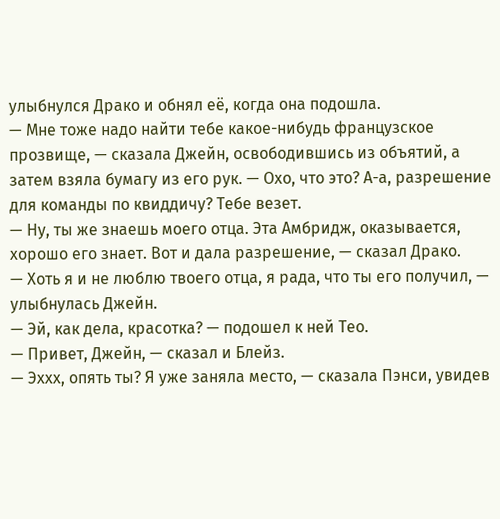улыбнулся Драко и обнял её, когда она подошла.
— Мне тоже надо найти тебе какое-нибудь французское прозвище, — сказала Джейн, освободившись из объятий, а затем взяла бумагу из его рук. — Охо, что это? А-а, разрешение для команды по квиддичу? Тебе везет.
— Ну, ты же знаешь моего отца. Эта Амбридж, оказывается, хорошо его знает. Вот и дала разрешение, — сказал Драко.
— Хоть я и не люблю твоего отца, я рада, что ты его получил, — улыбнулась Джейн.
— Эй, как дела, красотка? — подошел к ней Тео.
— Привет, Джейн, — сказал и Блейз.
— Эххх, опять ты? Я уже заняла место, — сказала Пэнси, увидев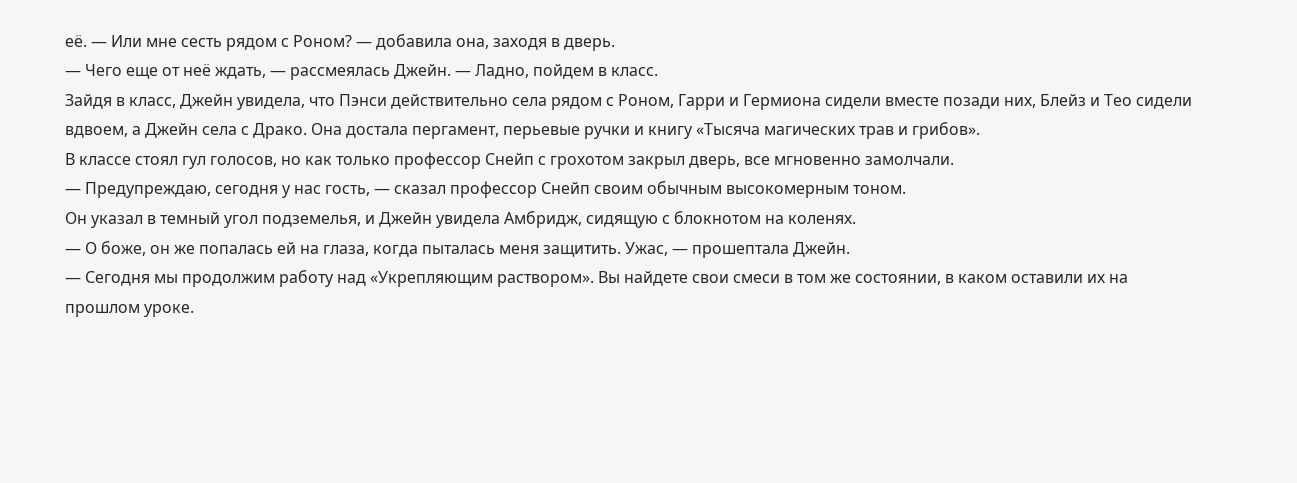её. — Или мне сесть рядом с Роном? — добавила она, заходя в дверь.
— Чего еще от неё ждать, — рассмеялась Джейн. — Ладно, пойдем в класс.
Зайдя в класс, Джейн увидела, что Пэнси действительно села рядом с Роном, Гарри и Гермиона сидели вместе позади них, Блейз и Тео сидели вдвоем, а Джейн села с Драко. Она достала пергамент, перьевые ручки и книгу «Тысяча магических трав и грибов».
В классе стоял гул голосов, но как только профессор Снейп с грохотом закрыл дверь, все мгновенно замолчали.
— Предупреждаю, сегодня у нас гость, — сказал профессор Снейп своим обычным высокомерным тоном.
Он указал в темный угол подземелья, и Джейн увидела Амбридж, сидящую с блокнотом на коленях.
— О боже, он же попалась ей на глаза, когда пыталась меня защитить. Ужас, — прошептала Джейн.
— Сегодня мы продолжим работу над «Укрепляющим раствором». Вы найдете свои смеси в том же состоянии, в каком оставили их на прошлом уроке.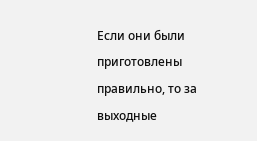Если они были приготовлены правильно, то за выходные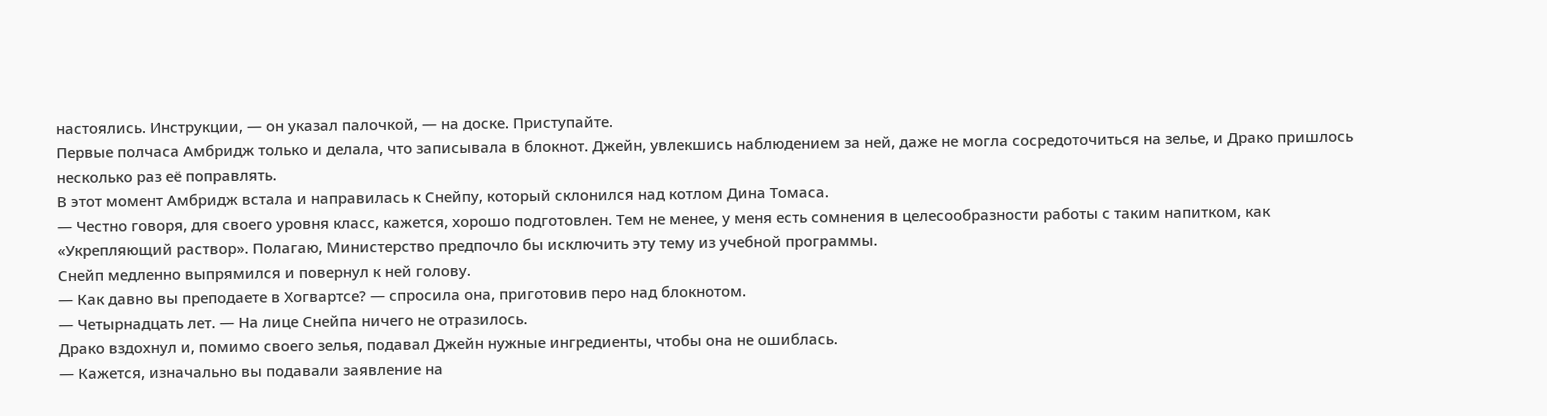настоялись. Инструкции, — он указал палочкой, — на доске. Приступайте.
Первые полчаса Амбридж только и делала, что записывала в блокнот. Джейн, увлекшись наблюдением за ней, даже не могла сосредоточиться на зелье, и Драко пришлось несколько раз её поправлять.
В этот момент Амбридж встала и направилась к Снейпу, который склонился над котлом Дина Томаса.
— Честно говоря, для своего уровня класс, кажется, хорошо подготовлен. Тем не менее, у меня есть сомнения в целесообразности работы с таким напитком, как «Укрепляющий раствор». Полагаю, Министерство предпочло бы исключить эту тему из учебной программы.
Снейп медленно выпрямился и повернул к ней голову.
— Как давно вы преподаете в Хогвартсе? — спросила она, приготовив перо над блокнотом.
— Четырнадцать лет. — На лице Снейпа ничего не отразилось.
Драко вздохнул и, помимо своего зелья, подавал Джейн нужные ингредиенты, чтобы она не ошиблась.
— Кажется, изначально вы подавали заявление на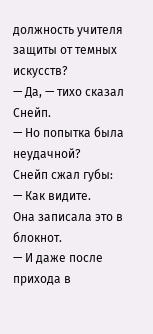должность учителя защиты от темных искусств?
— Да, — тихо сказал Снейп.
— Но попытка была неудачной?
Снейп сжал губы:
— Как видите.
Она записала это в блокнот.
— И даже после прихода в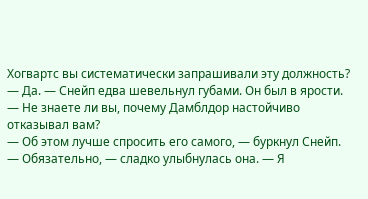Хогвартс вы систематически запрашивали эту должность?
— Да. — Снейп едва шевельнул губами. Он был в ярости.
— Не знаете ли вы, почему Дамблдор настойчиво отказывал вам?
— Об этом лучше спросить его самого, — буркнул Снейп.
— Обязательно, — сладко улыбнулась она. — Я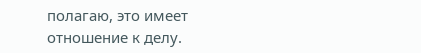полагаю, это имеет отношение к делу.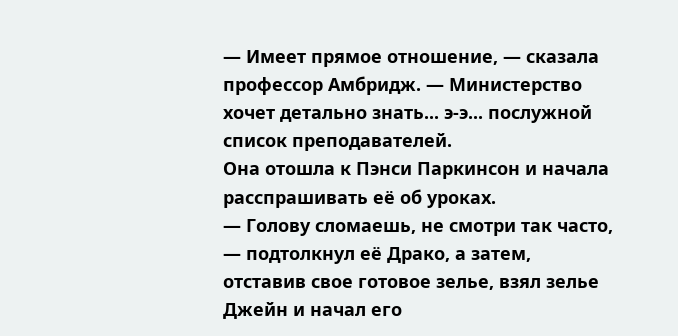— Имеет прямое отношение, — сказала профессор Амбридж. — Министерство хочет детально знать... э-э... послужной список преподавателей.
Она отошла к Пэнси Паркинсон и начала расспрашивать её об уроках.
— Голову сломаешь, не смотри так часто, — подтолкнул её Драко, а затем, отставив свое готовое зелье, взял зелье Джейн и начал его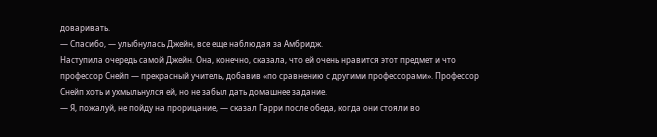доваривать.
— Спасибо, — улыбнулась Джейн, все еще наблюдая за Амбридж.
Наступила очередь самой Джейн. Она, конечно, сказала, что ей очень нравится этот предмет и что профессор Снейп — прекрасный учитель, добавив «по сравнению с другими профессорами». Профессор Снейп хоть и ухмыльнулся ей, но не забыл дать домашнее задание.
— Я, пожалуй, не пойду на прорицание, — сказал Гарри после обеда, когда они стояли во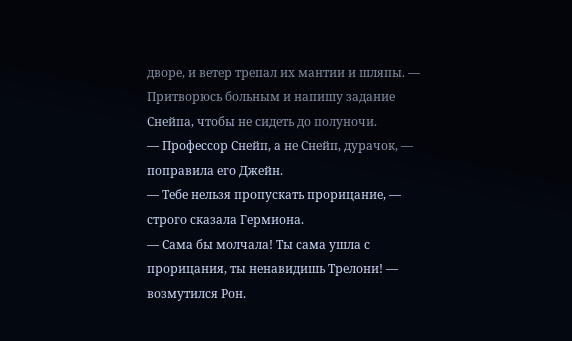дворе, и ветер трепал их мантии и шляпы. — Притворюсь больным и напишу задание Снейпа, чтобы не сидеть до полуночи.
— Профессор Снейп, а не Снейп, дурачок, — поправила его Джейн.
— Тебе нельзя пропускать прорицание, — строго сказала Гермиона.
— Сама бы молчала! Ты сама ушла с прорицания, ты ненавидишь Трелони! — возмутился Рон.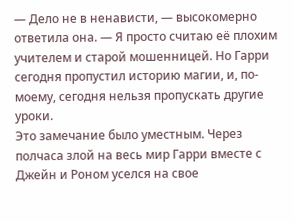— Дело не в ненависти, — высокомерно ответила она. — Я просто считаю её плохим учителем и старой мошенницей. Но Гарри сегодня пропустил историю магии, и, по-моему, сегодня нельзя пропускать другие уроки.
Это замечание было уместным. Через полчаса злой на весь мир Гарри вместе с Джейн и Роном уселся на свое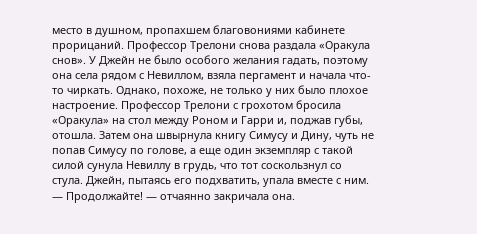место в душном, пропахшем благовониями кабинете прорицаний. Профессор Трелони снова раздала «Оракула снов». У Джейн не было особого желания гадать, поэтому она села рядом с Невиллом, взяла пергамент и начала что-то чиркать. Однако, похоже, не только у них было плохое настроение. Профессор Трелони с грохотом бросила «Оракула» на стол между Роном и Гарри и, поджав губы, отошла. Затем она швырнула книгу Симусу и Дину, чуть не попав Симусу по голове, а еще один экземпляр с такой силой сунула Невиллу в грудь, что тот соскользнул со стула. Джейн, пытаясь его подхватить, упала вместе с ним.
— Продолжайте! — отчаянно закричала она.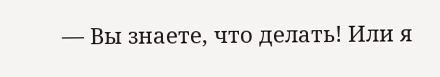— Вы знаете, что делать! Или я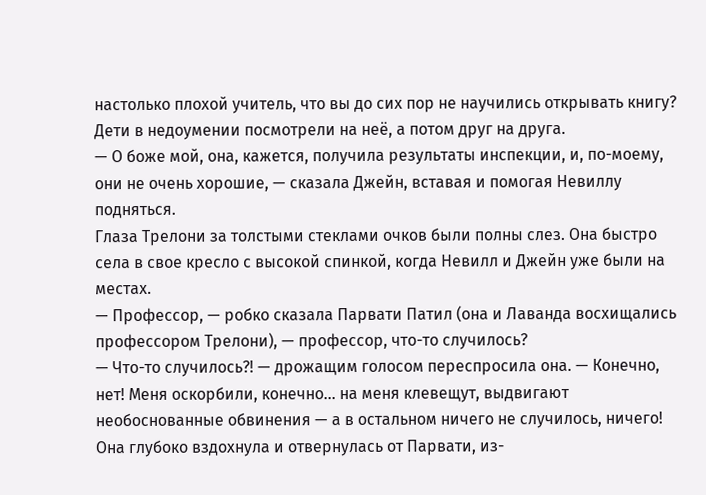настолько плохой учитель, что вы до сих пор не научились открывать книгу?
Дети в недоумении посмотрели на неё, а потом друг на друга.
— О боже мой, она, кажется, получила результаты инспекции, и, по-моему, они не очень хорошие, — сказала Джейн, вставая и помогая Невиллу подняться.
Глаза Трелони за толстыми стеклами очков были полны слез. Она быстро села в свое кресло с высокой спинкой, когда Невилл и Джейн уже были на местах.
— Профессор, — робко сказала Парвати Патил (она и Лаванда восхищались профессором Трелони), — профессор, что-то случилось?
— Что-то случилось?! — дрожащим голосом переспросила она. — Конечно, нет! Меня оскорбили, конечно... на меня клевещут, выдвигают необоснованные обвинения — а в остальном ничего не случилось, ничего!
Она глубоко вздохнула и отвернулась от Парвати, из-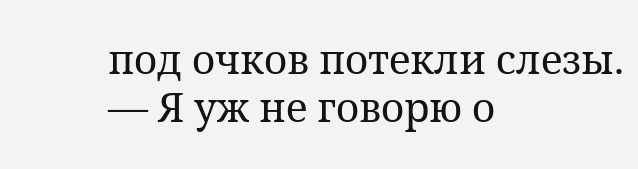под очков потекли слезы.
— Я уж не говорю о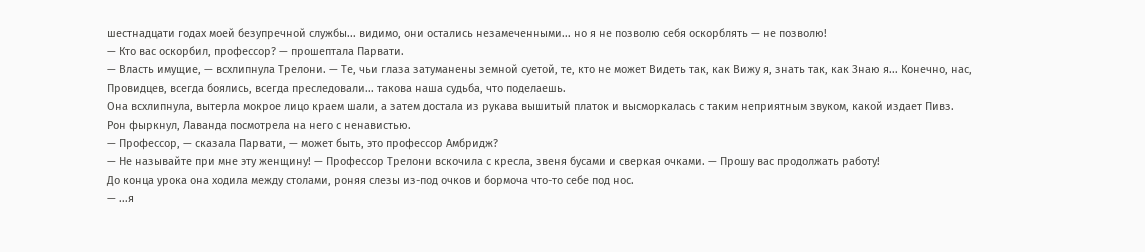шестнадцати годах моей безупречной службы... видимо, они остались незамеченными... но я не позволю себя оскорблять — не позволю!
— Кто вас оскорбил, профессор? — прошептала Парвати.
— Власть имущие, — всхлипнула Трелони. — Те, чьи глаза затуманены земной суетой, те, кто не может Видеть так, как Вижу я, знать так, как Знаю я... Конечно, нас, Провидцев, всегда боялись, всегда преследовали... такова наша судьба, что поделаешь.
Она всхлипнула, вытерла мокрое лицо краем шали, а затем достала из рукава вышитый платок и высморкалась с таким неприятным звуком, какой издает Пивз.
Рон фыркнул, Лаванда посмотрела на него с ненавистью.
— Профессор, — сказала Парвати, — может быть, это профессор Амбридж?
— Не называйте при мне эту женщину! — Профессор Трелони вскочила с кресла, звеня бусами и сверкая очками. — Прошу вас продолжать работу!
До конца урока она ходила между столами, роняя слезы из-под очков и бормоча что-то себе под нос.
— ...я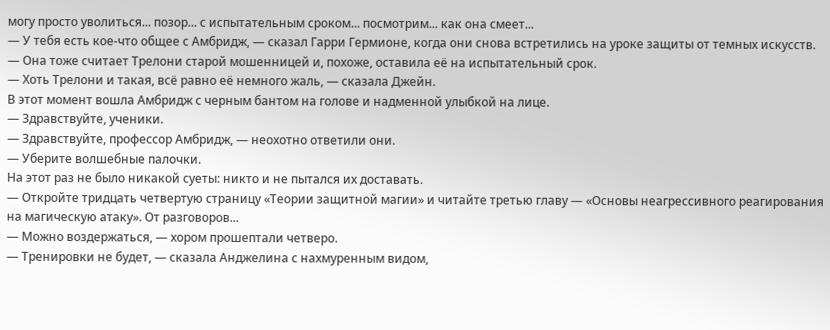могу просто уволиться... позор... с испытательным сроком... посмотрим... как она смеет...
— У тебя есть кое-что общее с Амбридж, — сказал Гарри Гермионе, когда они снова встретились на уроке защиты от темных искусств. — Она тоже считает Трелони старой мошенницей и, похоже, оставила её на испытательный срок.
— Хоть Трелони и такая, всё равно её немного жаль, — сказала Джейн.
В этот момент вошла Амбридж с черным бантом на голове и надменной улыбкой на лице.
— Здравствуйте, ученики.
— Здравствуйте, профессор Амбридж, — неохотно ответили они.
— Уберите волшебные палочки.
На этот раз не было никакой суеты: никто и не пытался их доставать.
— Откройте тридцать четвертую страницу «Теории защитной магии» и читайте третью главу — «Основы неагрессивного реагирования на магическую атаку». От разговоров...
— Можно воздержаться, — хором прошептали четверо.
— Тренировки не будет, — сказала Анджелина с нахмуренным видом,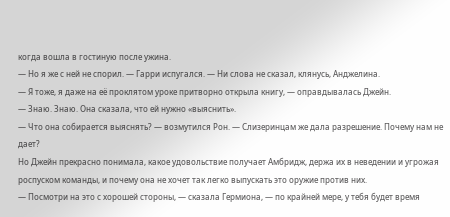когда вошла в гостиную после ужина.
— Но я же с ней не спорил. — Гарри испугался. — Ни слова не сказал, клянусь, Анджелина.
— Я тоже, я даже на её проклятом уроке притворно открыла книгу, — оправдывалась Джейн.
— Знаю. Знаю. Она сказала, что ей нужно «выяснить».
— Что она собирается выяснять? — возмутился Рон. — Слизеринцам же дала разрешение. Почему нам не дает?
Но Джейн прекрасно понимала, какое удовольствие получает Амбридж, держа их в неведении и угрожая роспуском команды, и почему она не хочет так легко выпускать это оружие против них.
— Посмотри на это с хорошей стороны, — сказала Гермиона, — по крайней мере, у тебя будет время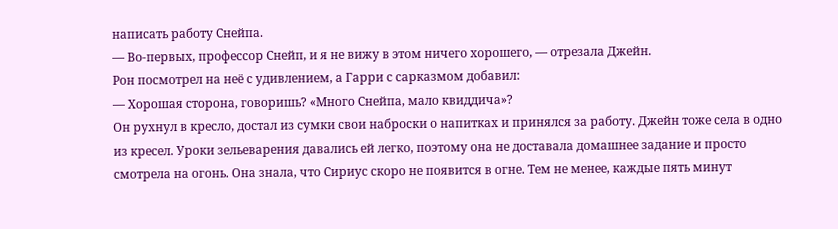написать работу Снейпа.
— Во-первых, профессор Снейп, и я не вижу в этом ничего хорошего, — отрезала Джейн.
Рон посмотрел на неё с удивлением, а Гарри с сарказмом добавил:
— Хорошая сторона, говоришь? «Много Снейпа, мало квиддича»?
Он рухнул в кресло, достал из сумки свои наброски о напитках и принялся за работу. Джейн тоже села в одно из кресел. Уроки зельеварения давались ей легко, поэтому она не доставала домашнее задание и просто смотрела на огонь. Она знала, что Сириус скоро не появится в огне. Тем не менее, каждые пять минут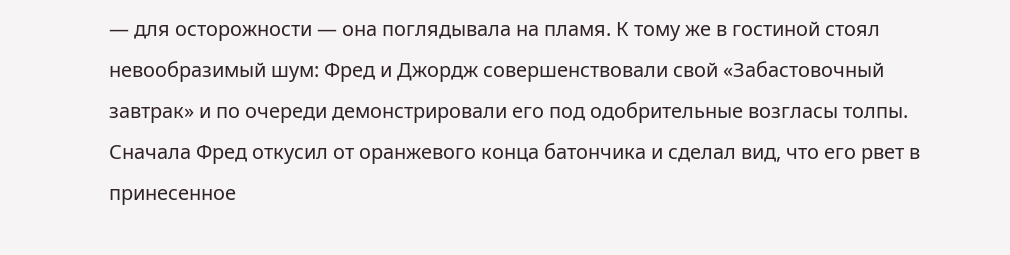— для осторожности — она поглядывала на пламя. К тому же в гостиной стоял невообразимый шум: Фред и Джордж совершенствовали свой «Забастовочный завтрак» и по очереди демонстрировали его под одобрительные возгласы толпы.
Сначала Фред откусил от оранжевого конца батончика и сделал вид, что его рвет в принесенное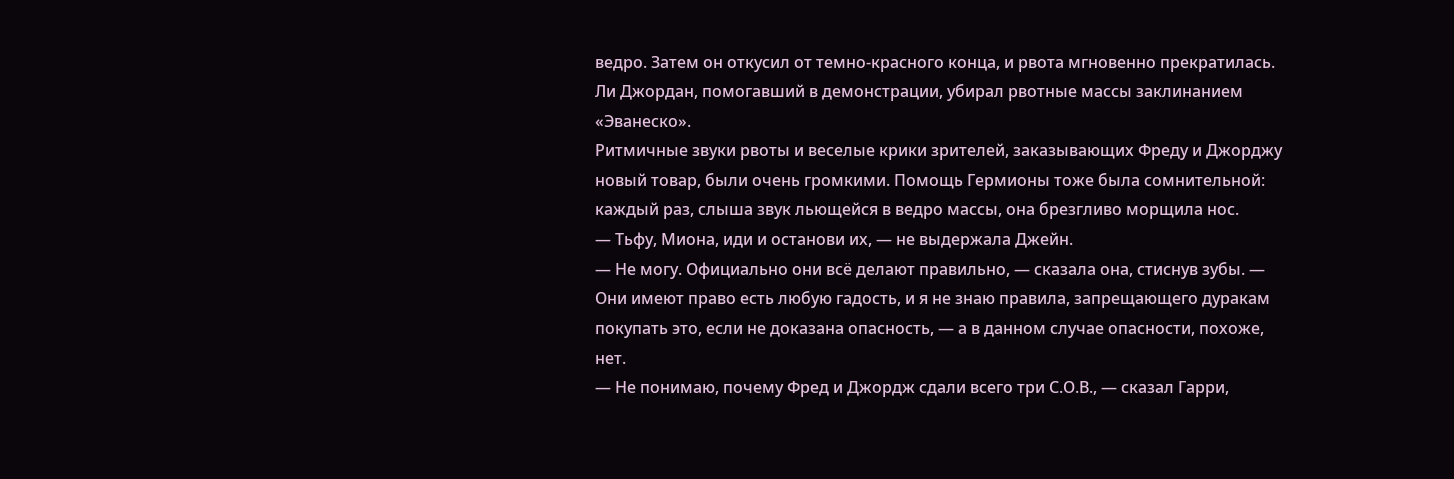ведро. Затем он откусил от темно-красного конца, и рвота мгновенно прекратилась. Ли Джордан, помогавший в демонстрации, убирал рвотные массы заклинанием «Эванеско».
Ритмичные звуки рвоты и веселые крики зрителей, заказывающих Фреду и Джорджу новый товар, были очень громкими. Помощь Гермионы тоже была сомнительной: каждый раз, слыша звук льющейся в ведро массы, она брезгливо морщила нос.
— Тьфу, Миона, иди и останови их, — не выдержала Джейн.
— Не могу. Официально они всё делают правильно, — сказала она, стиснув зубы. — Они имеют право есть любую гадость, и я не знаю правила, запрещающего дуракам покупать это, если не доказана опасность, — а в данном случае опасности, похоже, нет.
— Не понимаю, почему Фред и Джордж сдали всего три С.О.В., — сказал Гарри,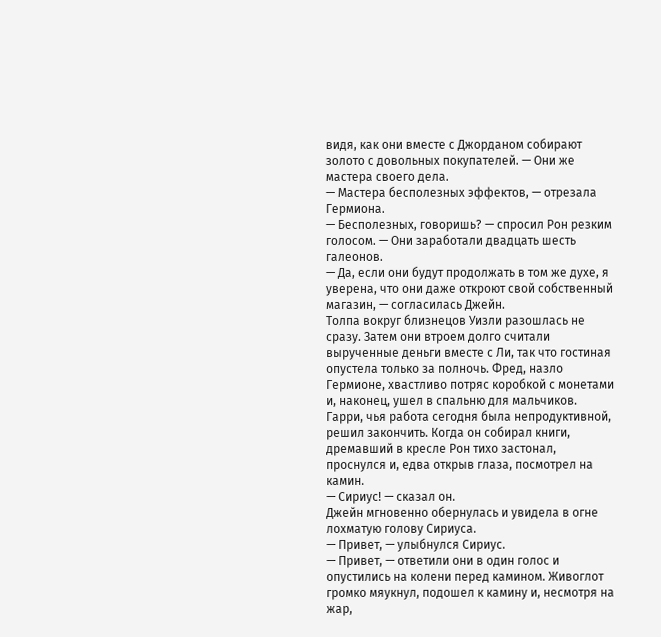видя, как они вместе с Джорданом собирают золото с довольных покупателей. — Они же мастера своего дела.
— Мастера бесполезных эффектов, — отрезала Гермиона.
— Бесполезных, говоришь? — спросил Рон резким голосом. — Они заработали двадцать шесть галеонов.
— Да, если они будут продолжать в том же духе, я уверена, что они даже откроют свой собственный магазин, — согласилась Джейн.
Толпа вокруг близнецов Уизли разошлась не сразу. Затем они втроем долго считали вырученные деньги вместе с Ли, так что гостиная опустела только за полночь. Фред, назло Гермионе, хвастливо потряс коробкой с монетами и, наконец, ушел в спальню для мальчиков. Гарри, чья работа сегодня была непродуктивной, решил закончить. Когда он собирал книги, дремавший в кресле Рон тихо застонал, проснулся и, едва открыв глаза, посмотрел на камин.
— Сириус! — сказал он.
Джейн мгновенно обернулась и увидела в огне лохматую голову Сириуса.
— Привет, — улыбнулся Сириус.
— Привет, — ответили они в один голос и опустились на колени перед камином. Живоглот громко мяукнул, подошел к камину и, несмотря на жар,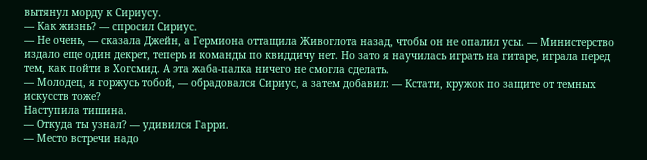вытянул морду к Сириусу.
— Как жизнь? — спросил Сириус.
— Не очень, — сказала Джейн, а Гермиона оттащила Живоглота назад, чтобы он не опалил усы. — Министерство издало еще один декрет, теперь и команды по квиддичу нет. Но зато я научилась играть на гитаре, играла перед тем, как пойти в Хогсмид. А эта жаба-палка ничего не смогла сделать.
— Молодец, я горжусь тобой, — обрадовался Сириус, а затем добавил: — Кстати, кружок по защите от темных искусств тоже?
Наступила тишина.
— Откуда ты узнал? — удивился Гарри.
— Место встречи надо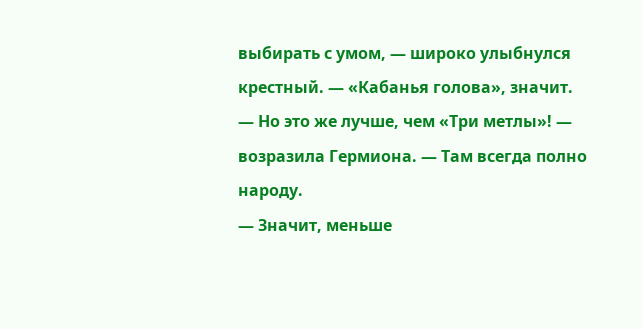выбирать с умом, — широко улыбнулся крестный. — «Кабанья голова», значит.
— Но это же лучше, чем «Три метлы»! — возразила Гермиона. — Там всегда полно народу.
— Значит, меньше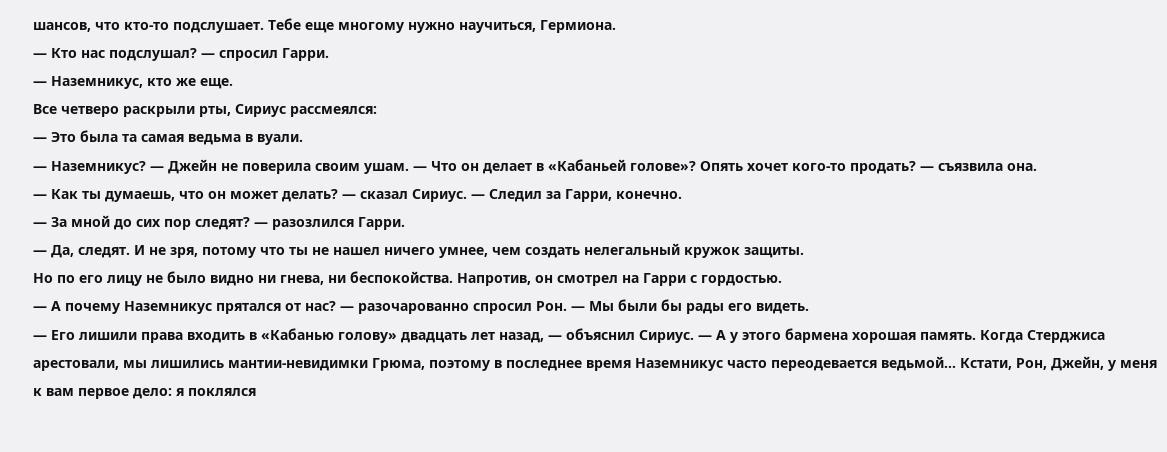шансов, что кто-то подслушает. Тебе еще многому нужно научиться, Гермиона.
— Кто нас подслушал? — спросил Гарри.
— Наземникус, кто же еще.
Все четверо раскрыли рты, Сириус рассмеялся:
— Это была та самая ведьма в вуали.
— Наземникус? — Джейн не поверила своим ушам. — Что он делает в «Кабаньей голове»? Опять хочет кого-то продать? — съязвила она.
— Как ты думаешь, что он может делать? — сказал Сириус. — Следил за Гарри, конечно.
— За мной до сих пор следят? — разозлился Гарри.
— Да, следят. И не зря, потому что ты не нашел ничего умнее, чем создать нелегальный кружок защиты.
Но по его лицу не было видно ни гнева, ни беспокойства. Напротив, он смотрел на Гарри с гордостью.
— А почему Наземникус прятался от нас? — разочарованно спросил Рон. — Мы были бы рады его видеть.
— Его лишили права входить в «Кабанью голову» двадцать лет назад, — объяснил Сириус. — А у этого бармена хорошая память. Когда Стерджиса арестовали, мы лишились мантии-невидимки Грюма, поэтому в последнее время Наземникус часто переодевается ведьмой... Кстати, Рон, Джейн, у меня к вам первое дело: я поклялся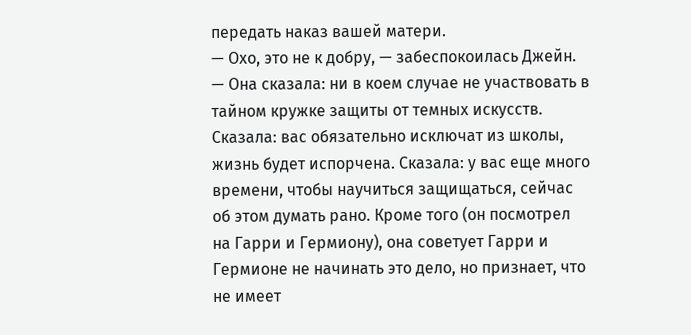передать наказ вашей матери.
— Охо, это не к добру, — забеспокоилась Джейн.
— Она сказала: ни в коем случае не участвовать в тайном кружке защиты от темных искусств. Сказала: вас обязательно исключат из школы, жизнь будет испорчена. Сказала: у вас еще много времени, чтобы научиться защищаться, сейчас об этом думать рано. Кроме того (он посмотрел на Гарри и Гермиону), она советует Гарри и Гермионе не начинать это дело, но признает, что не имеет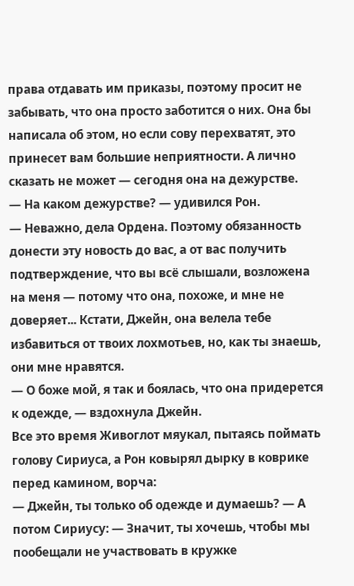права отдавать им приказы, поэтому просит не забывать, что она просто заботится о них. Она бы написала об этом, но если сову перехватят, это принесет вам большие неприятности. А лично сказать не может — сегодня она на дежурстве.
— На каком дежурстве? — удивился Рон.
— Неважно, дела Ордена. Поэтому обязанность донести эту новость до вас, а от вас получить подтверждение, что вы всё слышали, возложена на меня — потому что она, похоже, и мне не доверяет... Кстати, Джейн, она велела тебе избавиться от твоих лохмотьев, но, как ты знаешь, они мне нравятся.
— О боже мой, я так и боялась, что она придерется к одежде, — вздохнула Джейн.
Все это время Живоглот мяукал, пытаясь поймать голову Сириуса, а Рон ковырял дырку в коврике перед камином, ворча:
— Джейн, ты только об одежде и думаешь? — А потом Сириусу: — Значит, ты хочешь, чтобы мы пообещали не участвовать в кружке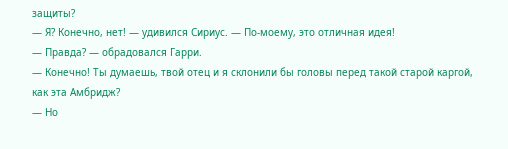защиты?
— Я? Конечно, нет! — удивился Сириус. — По-моему, это отличная идея!
— Правда? — обрадовался Гарри.
— Конечно! Ты думаешь, твой отец и я склонили бы головы перед такой старой каргой, как эта Амбридж?
— Но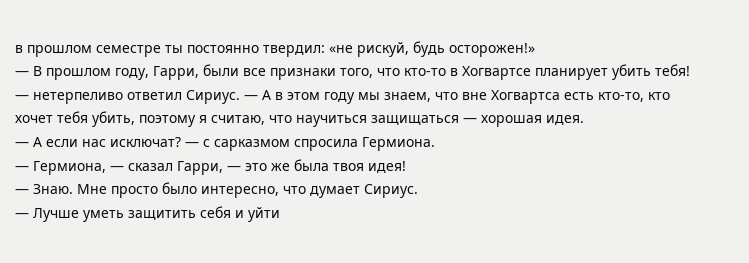в прошлом семестре ты постоянно твердил: «не рискуй, будь осторожен!»
— В прошлом году, Гарри, были все признаки того, что кто-то в Хогвартсе планирует убить тебя! — нетерпеливо ответил Сириус. — А в этом году мы знаем, что вне Хогвартса есть кто-то, кто хочет тебя убить, поэтому я считаю, что научиться защищаться — хорошая идея.
— А если нас исключат? — с сарказмом спросила Гермиона.
— Гермиона, — сказал Гарри, — это же была твоя идея!
— Знаю. Мне просто было интересно, что думает Сириус.
— Лучше уметь защитить себя и уйти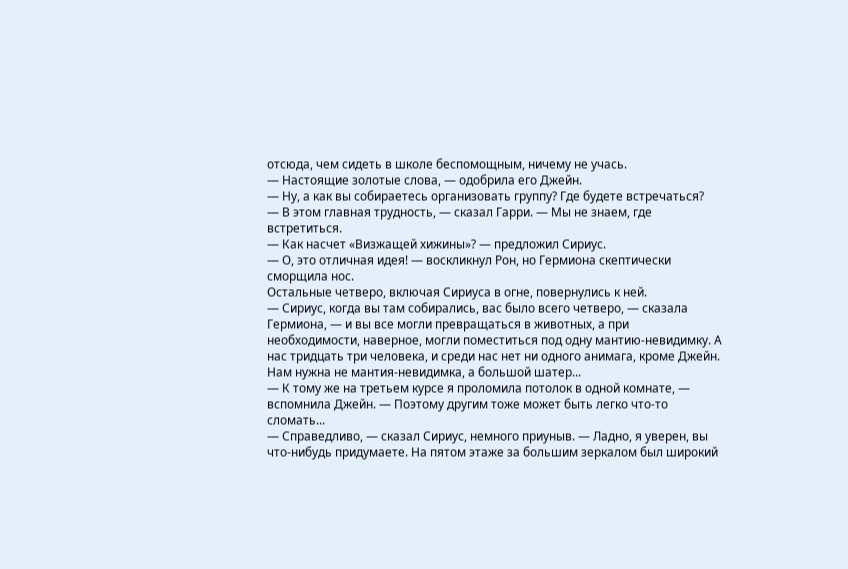отсюда, чем сидеть в школе беспомощным, ничему не учась.
— Настоящие золотые слова, — одобрила его Джейн.
— Ну, а как вы собираетесь организовать группу? Где будете встречаться?
— В этом главная трудность, — сказал Гарри. — Мы не знаем, где встретиться.
— Как насчет «Визжащей хижины»? — предложил Сириус.
— О, это отличная идея! — воскликнул Рон, но Гермиона скептически сморщила нос.
Остальные четверо, включая Сириуса в огне, повернулись к ней.
— Сириус, когда вы там собирались, вас было всего четверо, — сказала Гермиона, — и вы все могли превращаться в животных, а при необходимости, наверное, могли поместиться под одну мантию-невидимку. А нас тридцать три человека, и среди нас нет ни одного анимага, кроме Джейн. Нам нужна не мантия-невидимка, а большой шатер...
— К тому же на третьем курсе я проломила потолок в одной комнате, — вспомнила Джейн. — Поэтому другим тоже может быть легко что-то сломать...
— Справедливо, — сказал Сириус, немного приуныв. — Ладно, я уверен, вы что-нибудь придумаете. На пятом этаже за большим зеркалом был широкий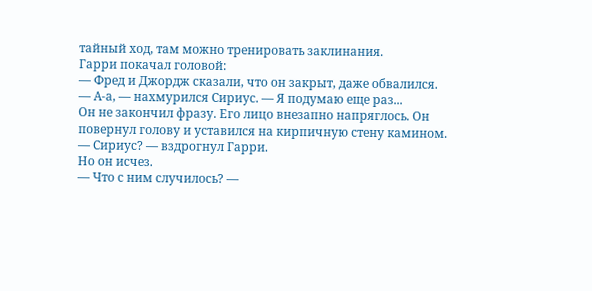тайный ход, там можно тренировать заклинания.
Гарри покачал головой:
— Фред и Джордж сказали, что он закрыт, даже обвалился.
— А-а, — нахмурился Сириус. — Я подумаю еще раз...
Он не закончил фразу. Его лицо внезапно напряглось. Он повернул голову и уставился на кирпичную стену камином.
— Сириус? — вздрогнул Гарри.
Но он исчез.
— Что с ним случилось? —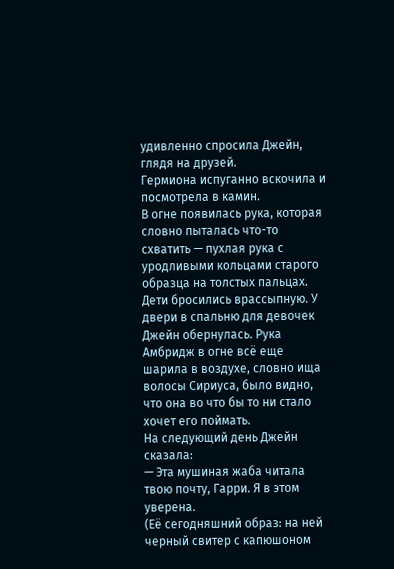удивленно спросила Джейн, глядя на друзей.
Гермиона испуганно вскочила и посмотрела в камин.
В огне появилась рука, которая словно пыталась что-то схватить — пухлая рука с уродливыми кольцами старого образца на толстых пальцах.
Дети бросились врассыпную. У двери в спальню для девочек Джейн обернулась. Рука Амбридж в огне всё еще шарила в воздухе, словно ища волосы Сириуса, было видно, что она во что бы то ни стало хочет его поймать.
На следующий день Джейн сказала:
— Эта мушиная жаба читала твою почту, Гарри. Я в этом уверена.
(Её сегодняшний образ: на ней черный свитер с капюшоном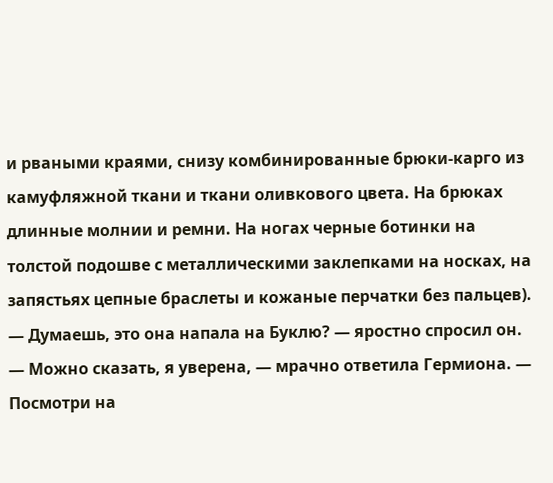и рваными краями, снизу комбинированные брюки-карго из камуфляжной ткани и ткани оливкового цвета. На брюках длинные молнии и ремни. На ногах черные ботинки на толстой подошве с металлическими заклепками на носках, на запястьях цепные браслеты и кожаные перчатки без пальцев).
— Думаешь, это она напала на Буклю? — яростно спросил он.
— Можно сказать, я уверена, — мрачно ответила Гермиона. — Посмотри на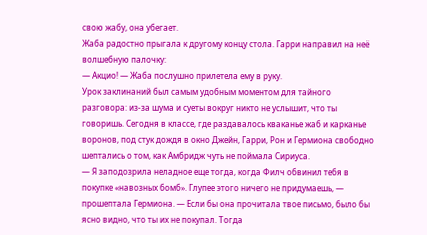свою жабу, она убегает.
Жаба радостно прыгала к другому концу стола. Гарри направил на неё волшебную палочку:
— Акцио! — Жаба послушно прилетела ему в руку.
Урок заклинаний был самым удобным моментом для тайного разговора: из-за шума и суеты вокруг никто не услышит, что ты говоришь. Сегодня в классе, где раздавалось кваканье жаб и карканье воронов, под стук дождя в окно Джейн, Гарри, Рон и Гермиона свободно шептались о том, как Амбридж чуть не поймала Сириуса.
— Я заподозрила неладное еще тогда, когда Филч обвинил тебя в покупке «навозных бомб». Глупее этого ничего не придумаешь, — прошептала Гермиона. — Если бы она прочитала твое письмо, было бы ясно видно, что ты их не покупал. Тогда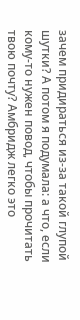зачем придираться из-за такой глупой шутки? А потом я подумала: а что, если кому-то нужен повод, чтобы прочитать твою почту? Амбридж легко это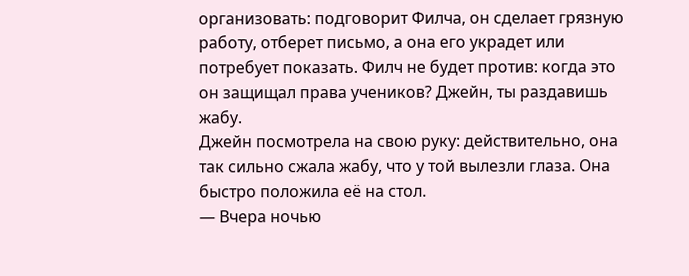организовать: подговорит Филча, он сделает грязную работу, отберет письмо, а она его украдет или потребует показать. Филч не будет против: когда это он защищал права учеников? Джейн, ты раздавишь жабу.
Джейн посмотрела на свою руку: действительно, она так сильно сжала жабу, что у той вылезли глаза. Она быстро положила её на стол.
— Вчера ночью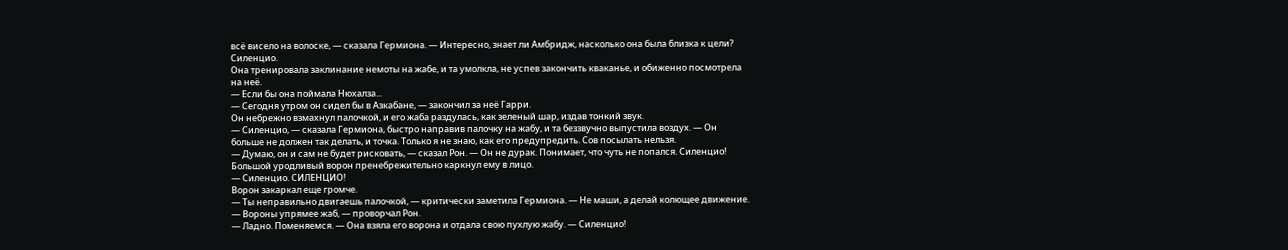всё висело на волоске, — сказала Гермиона. — Интересно, знает ли Амбридж, насколько она была близка к цели? Силенцио.
Она тренировала заклинание немоты на жабе, и та умолкла, не успев закончить кваканье, и обиженно посмотрела на неё.
— Если бы она поймала Нюхалза...
— Сегодня утром он сидел бы в Азкабане, — закончил за неё Гарри.
Он небрежно взмахнул палочкой, и его жаба раздулась, как зеленый шар, издав тонкий звук.
— Силенцио, — сказала Гермиона, быстро направив палочку на жабу, и та беззвучно выпустила воздух. — Он больше не должен так делать, и точка. Только я не знаю, как его предупредить. Сов посылать нельзя.
— Думаю, он и сам не будет рисковать, — сказал Рон. — Он не дурак. Понимает, что чуть не попался. Силенцио!
Большой уродливый ворон пренебрежительно каркнул ему в лицо.
— Силенцио. СИЛЕНЦИО!
Ворон закаркал еще громче.
— Ты неправильно двигаешь палочкой, — критически заметила Гермиона. — Не маши, а делай колющее движение.
— Вороны упрямее жаб, — проворчал Рон.
— Ладно. Поменяемся. — Она взяла его ворона и отдала свою пухлую жабу. — Силенцио!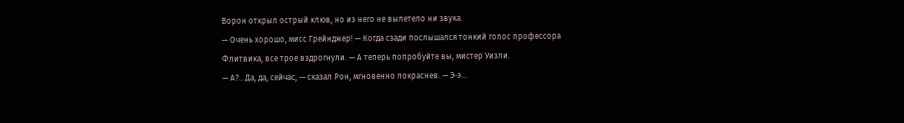Ворон открыл острый клюв, но из него не вылетело ни звука.
— Очень хорошо, мисс Грейнджер! — Когда сзади послышался тонкий голос профессора Флитвика, все трое вздрогнули. — А теперь попробуйте вы, мистер Уизли.
— А?.. Да, да, сейчас, — сказал Рон, мгновенно покраснев. — Э-э...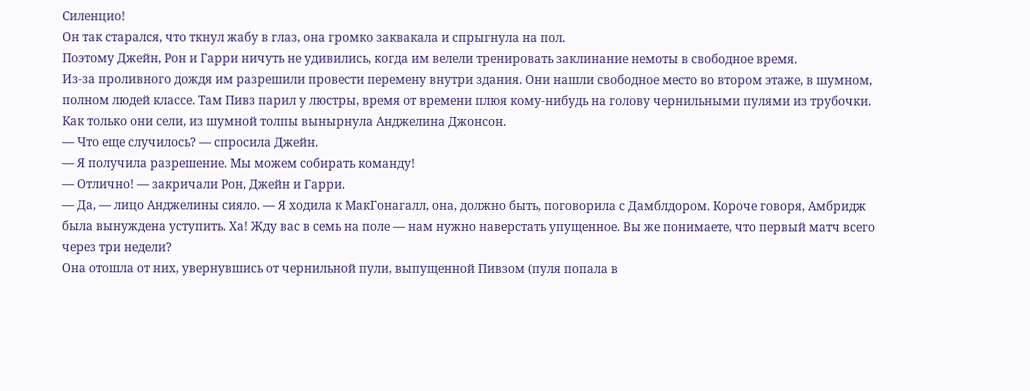Силенцио!
Он так старался, что ткнул жабу в глаз, она громко заквакала и спрыгнула на пол.
Поэтому Джейн, Рон и Гарри ничуть не удивились, когда им велели тренировать заклинание немоты в свободное время.
Из-за проливного дождя им разрешили провести перемену внутри здания. Они нашли свободное место во втором этаже, в шумном, полном людей классе. Там Пивз парил у люстры, время от времени плюя кому-нибудь на голову чернильными пулями из трубочки. Как только они сели, из шумной толпы вынырнула Анджелина Джонсон.
— Что еще случилось? — спросила Джейн.
— Я получила разрешение. Мы можем собирать команду!
— Отлично! — закричали Рон, Джейн и Гарри.
— Да, — лицо Анджелины сияло. — Я ходила к МакГонагалл, она, должно быть, поговорила с Дамблдором. Короче говоря, Амбридж была вынуждена уступить. Ха! Жду вас в семь на поле — нам нужно наверстать упущенное. Вы же понимаете, что первый матч всего через три недели?
Она отошла от них, увернувшись от чернильной пули, выпущенной Пивзом (пуля попала в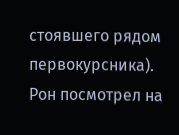стоявшего рядом первокурсника).
Рон посмотрел на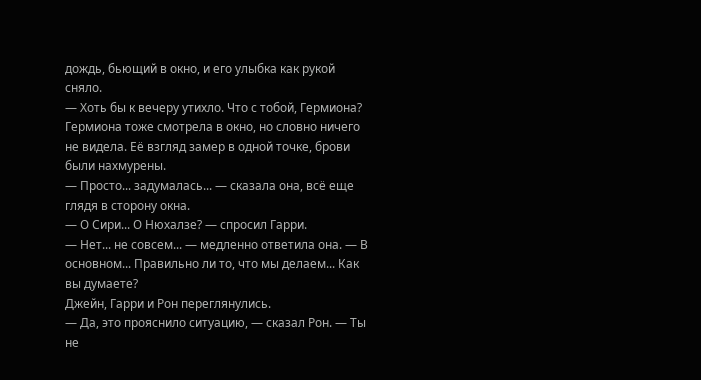дождь, бьющий в окно, и его улыбка как рукой сняло.
— Хоть бы к вечеру утихло. Что с тобой, Гермиона?
Гермиона тоже смотрела в окно, но словно ничего не видела. Её взгляд замер в одной точке, брови были нахмурены.
— Просто... задумалась... — сказала она, всё еще глядя в сторону окна.
— О Сири... О Нюхалзе? — спросил Гарри.
— Нет... не совсем... — медленно ответила она. — В основном... Правильно ли то, что мы делаем... Как вы думаете?
Джейн, Гарри и Рон переглянулись.
— Да, это прояснило ситуацию, — сказал Рон. — Ты не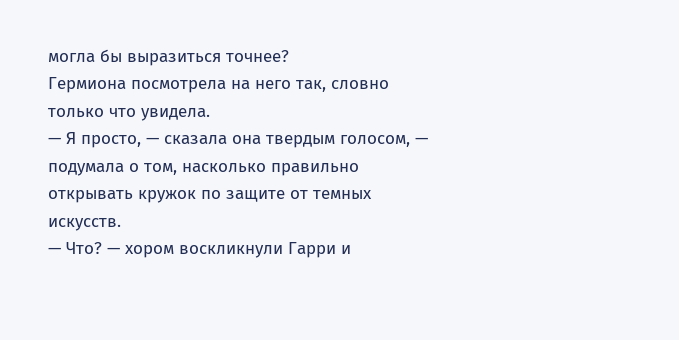могла бы выразиться точнее?
Гермиона посмотрела на него так, словно только что увидела.
— Я просто, — сказала она твердым голосом, — подумала о том, насколько правильно открывать кружок по защите от темных искусств.
— Что? — хором воскликнули Гарри и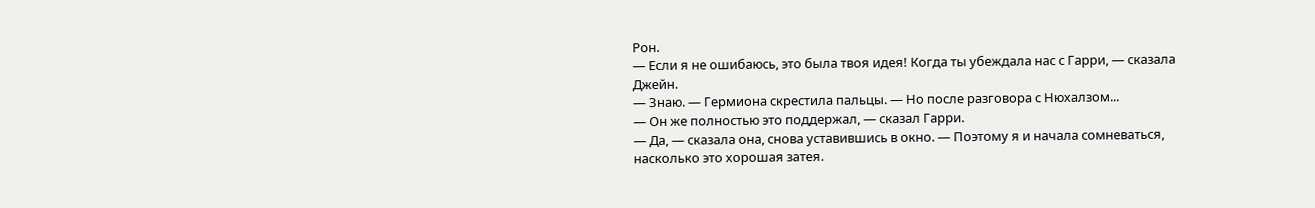Рон.
— Если я не ошибаюсь, это была твоя идея! Когда ты убеждала нас с Гарри, — сказала Джейн.
— Знаю. — Гермиона скрестила пальцы. — Но после разговора с Нюхалзом...
— Он же полностью это поддержал, — сказал Гарри.
— Да, — сказала она, снова уставившись в окно. — Поэтому я и начала сомневаться, насколько это хорошая затея.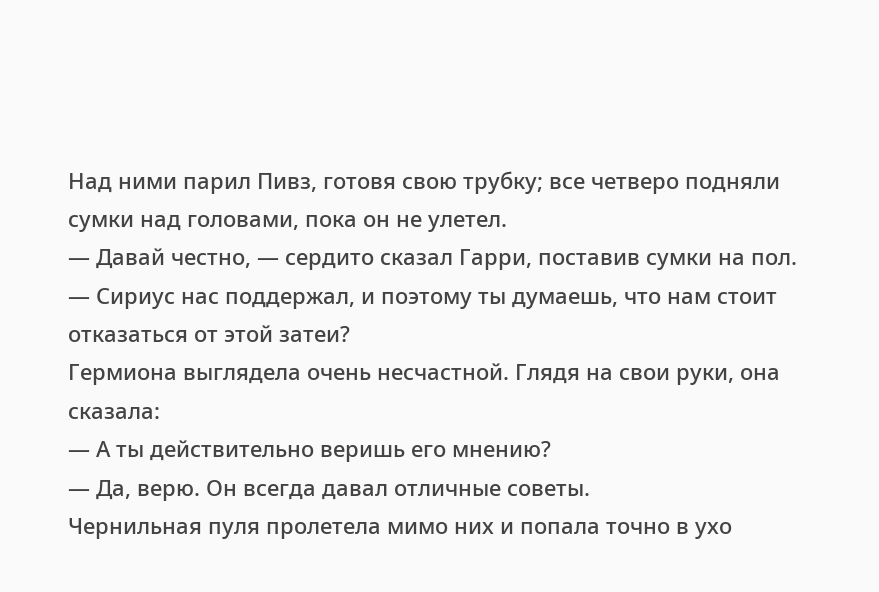Над ними парил Пивз, готовя свою трубку; все четверо подняли сумки над головами, пока он не улетел.
— Давай честно, — сердито сказал Гарри, поставив сумки на пол. — Сириус нас поддержал, и поэтому ты думаешь, что нам стоит отказаться от этой затеи?
Гермиона выглядела очень несчастной. Глядя на свои руки, она сказала:
— А ты действительно веришь его мнению?
— Да, верю. Он всегда давал отличные советы.
Чернильная пуля пролетела мимо них и попала точно в ухо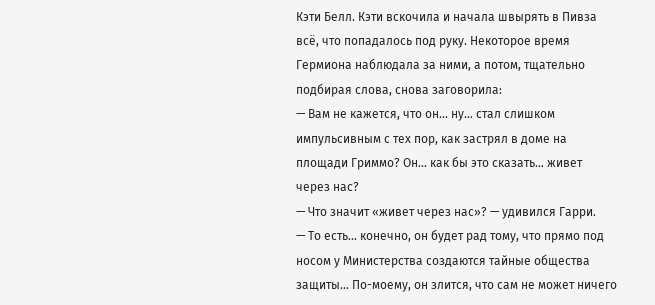Кэти Белл. Кэти вскочила и начала швырять в Пивза всё, что попадалось под руку. Некоторое время Гермиона наблюдала за ними, а потом, тщательно подбирая слова, снова заговорила:
— Вам не кажется, что он... ну... стал слишком импульсивным с тех пор, как застрял в доме на площади Гриммо? Он... как бы это сказать... живет через нас?
— Что значит «живет через нас»? — удивился Гарри.
— То есть... конечно, он будет рад тому, что прямо под носом у Министерства создаются тайные общества защиты... По-моему, он злится, что сам не может ничего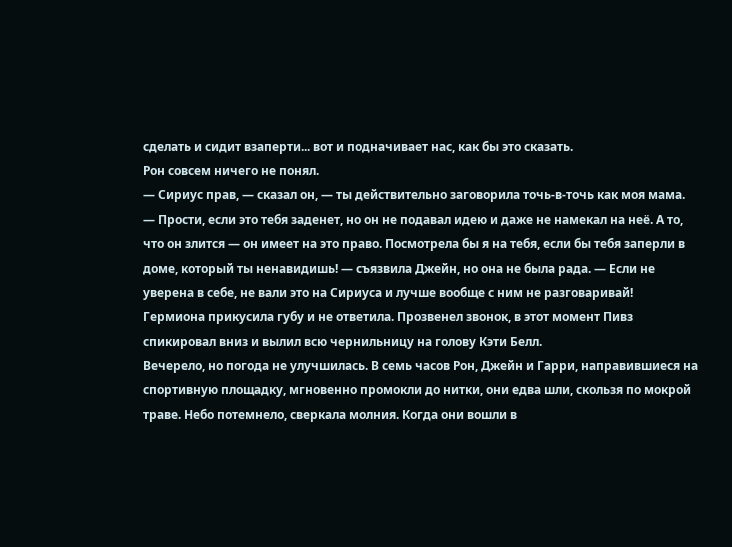сделать и сидит взаперти... вот и подначивает нас, как бы это сказать.
Рон совсем ничего не понял.
— Сириус прав, — сказал он, — ты действительно заговорила точь-в-точь как моя мама.
— Прости, если это тебя заденет, но он не подавал идею и даже не намекал на неё. А то, что он злится — он имеет на это право. Посмотрела бы я на тебя, если бы тебя заперли в доме, который ты ненавидишь! — съязвила Джейн, но она не была рада. — Если не уверена в себе, не вали это на Сириуса и лучше вообще с ним не разговаривай!
Гермиона прикусила губу и не ответила. Прозвенел звонок, в этот момент Пивз спикировал вниз и вылил всю чернильницу на голову Кэти Белл.
Вечерело, но погода не улучшилась. В семь часов Рон, Джейн и Гарри, направившиеся на спортивную площадку, мгновенно промокли до нитки, они едва шли, скользя по мокрой траве. Небо потемнело, сверкала молния. Когда они вошли в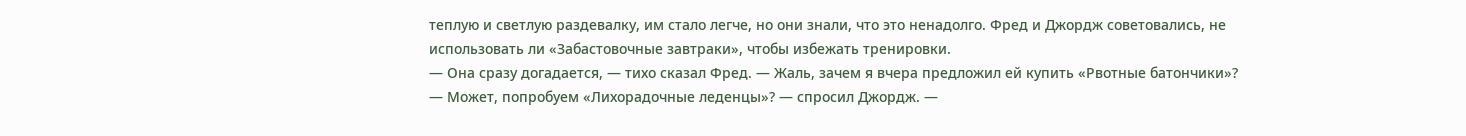теплую и светлую раздевалку, им стало легче, но они знали, что это ненадолго. Фред и Джордж советовались, не использовать ли «Забастовочные завтраки», чтобы избежать тренировки.
— Она сразу догадается, — тихо сказал Фред. — Жаль, зачем я вчера предложил ей купить «Рвотные батончики»?
— Может, попробуем «Лихорадочные леденцы»? — спросил Джордж. —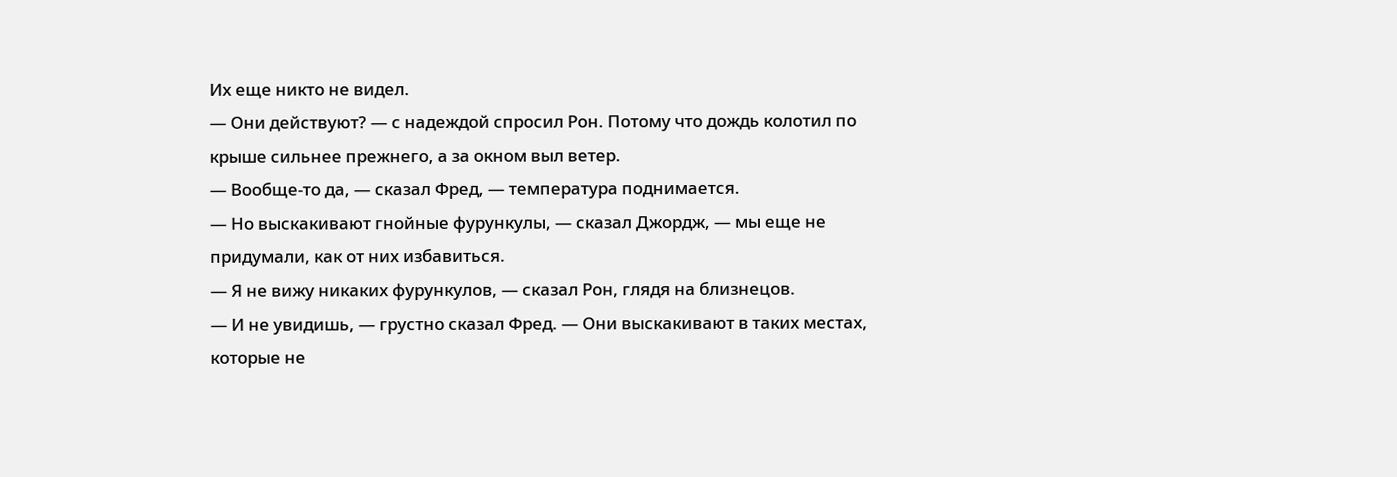Их еще никто не видел.
— Они действуют? — с надеждой спросил Рон. Потому что дождь колотил по крыше сильнее прежнего, а за окном выл ветер.
— Вообще-то да, — сказал Фред, — температура поднимается.
— Но выскакивают гнойные фурункулы, — сказал Джордж, — мы еще не придумали, как от них избавиться.
— Я не вижу никаких фурункулов, — сказал Рон, глядя на близнецов.
— И не увидишь, — грустно сказал Фред. — Они выскакивают в таких местах, которые не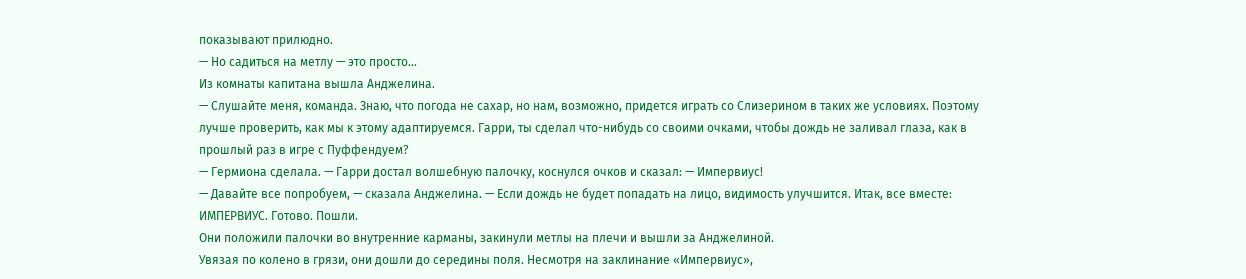показывают прилюдно.
— Но садиться на метлу — это просто...
Из комнаты капитана вышла Анджелина.
— Слушайте меня, команда. Знаю, что погода не сахар, но нам, возможно, придется играть со Слизерином в таких же условиях. Поэтому лучше проверить, как мы к этому адаптируемся. Гарри, ты сделал что-нибудь со своими очками, чтобы дождь не заливал глаза, как в прошлый раз в игре с Пуффендуем?
— Гермиона сделала. — Гарри достал волшебную палочку, коснулся очков и сказал: — Импервиус!
— Давайте все попробуем, — сказала Анджелина. — Если дождь не будет попадать на лицо, видимость улучшится. Итак, все вместе: ИМПЕРВИУС. Готово. Пошли.
Они положили палочки во внутренние карманы, закинули метлы на плечи и вышли за Анджелиной.
Увязая по колено в грязи, они дошли до середины поля. Несмотря на заклинание «Импервиус»,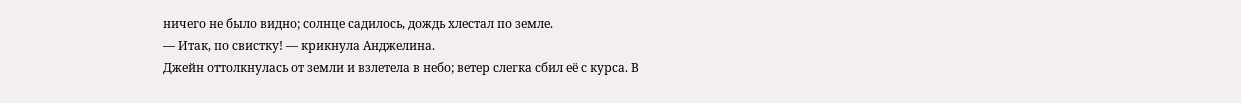ничего не было видно; солнце садилось, дождь хлестал по земле.
— Итак, по свистку! — крикнула Анджелина.
Джейн оттолкнулась от земли и взлетела в небо; ветер слегка сбил её с курса. В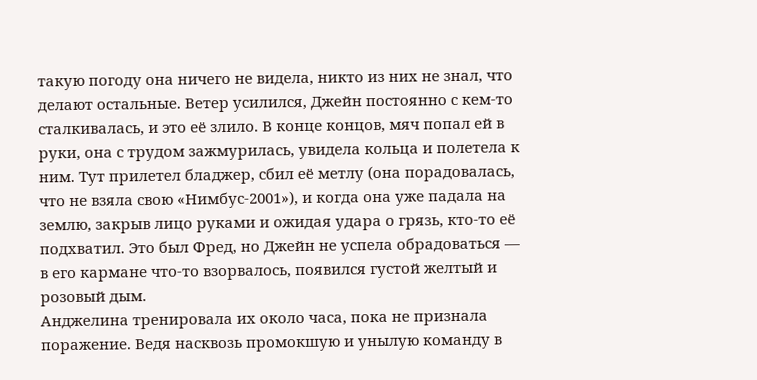такую погоду она ничего не видела, никто из них не знал, что делают остальные. Ветер усилился, Джейн постоянно с кем-то сталкивалась, и это её злило. В конце концов, мяч попал ей в руки, она с трудом зажмурилась, увидела кольца и полетела к ним. Тут прилетел бладжер, сбил её метлу (она порадовалась, что не взяла свою «Нимбус-2001»), и когда она уже падала на землю, закрыв лицо руками и ожидая удара о грязь, кто-то её подхватил. Это был Фред, но Джейн не успела обрадоваться — в его кармане что-то взорвалось, появился густой желтый и розовый дым.
Анджелина тренировала их около часа, пока не признала поражение. Ведя насквозь промокшую и унылую команду в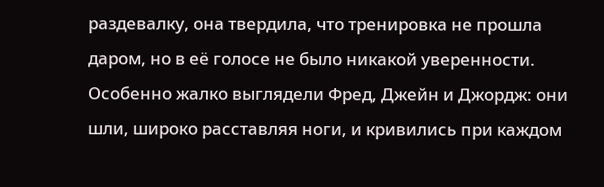раздевалку, она твердила, что тренировка не прошла даром, но в её голосе не было никакой уверенности. Особенно жалко выглядели Фред, Джейн и Джордж: они шли, широко расставляя ноги, и кривились при каждом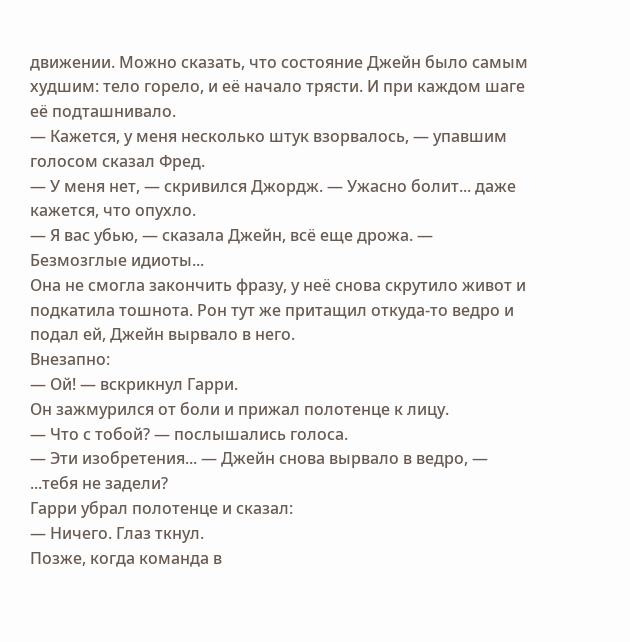движении. Можно сказать, что состояние Джейн было самым худшим: тело горело, и её начало трясти. И при каждом шаге её подташнивало.
— Кажется, у меня несколько штук взорвалось, — упавшим голосом сказал Фред.
— У меня нет, — скривился Джордж. — Ужасно болит... даже кажется, что опухло.
— Я вас убью, — сказала Джейн, всё еще дрожа. — Безмозглые идиоты...
Она не смогла закончить фразу, у неё снова скрутило живот и подкатила тошнота. Рон тут же притащил откуда-то ведро и подал ей, Джейн вырвало в него.
Внезапно:
— Ой! — вскрикнул Гарри.
Он зажмурился от боли и прижал полотенце к лицу.
— Что с тобой? — послышались голоса.
— Эти изобретения... — Джейн снова вырвало в ведро, — ...тебя не задели?
Гарри убрал полотенце и сказал:
— Ничего. Глаз ткнул.
Позже, когда команда в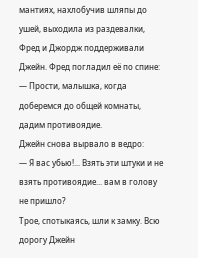мантиях, нахлобучив шляпы до ушей, выходила из раздевалки, Фред и Джордж поддерживали Джейн. Фред погладил её по спине:
— Прости, малышка, когда доберемся до общей комнаты, дадим противоядие.
Джейн снова вырвало в ведро:
— Я вас убью!... Взять эти штуки и не взять противоядие... вам в голову не пришло?
Трое, спотыкаясь, шли к замку. Всю дорогу Джейн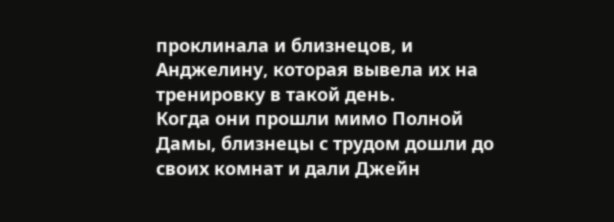проклинала и близнецов, и Анджелину, которая вывела их на тренировку в такой день.
Когда они прошли мимо Полной Дамы, близнецы с трудом дошли до своих комнат и дали Джейн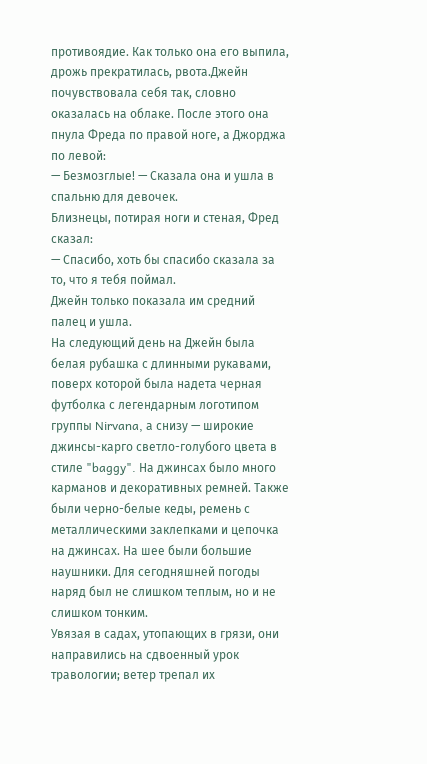противоядие. Как только она его выпила, дрожь прекратилась, рвота.Джейн почувствовала себя так, словно оказалась на облаке. После этого она пнула Фреда по правой ноге, а Джорджа по левой:
— Безмозглые! — Сказала она и ушла в спальню для девочек.
Близнецы, потирая ноги и стеная, Фред сказал:
— Спасибо, хоть бы спасибо сказала за то, что я тебя поймал.
Джейн только показала им средний палец и ушла.
На следующий день на Джейн была белая рубашка с длинными рукавами, поверх которой была надета черная футболка с легендарным логотипом группы Nirvana, а снизу — широкие джинсы-карго светло-голубого цвета в стиле "baggy". На джинсах было много карманов и декоративных ремней. Также были черно-белые кеды, ремень с металлическими заклепками и цепочка на джинсах. На шее были большие наушники. Для сегодняшней погоды наряд был не слишком теплым, но и не слишком тонким.
Увязая в садах, утопающих в грязи, они направились на сдвоенный урок травологии; ветер трепал их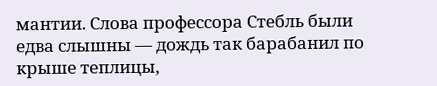мантии. Слова профессора Стебль были едва слышны — дождь так барабанил по крыше теплицы,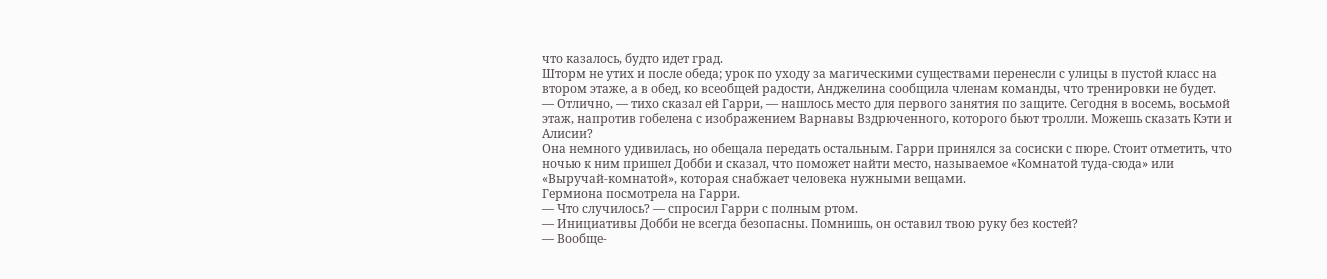что казалось, будто идет град.
Шторм не утих и после обеда; урок по уходу за магическими существами перенесли с улицы в пустой класс на втором этаже, а в обед, ко всеобщей радости, Анджелина сообщила членам команды, что тренировки не будет.
— Отлично, — тихо сказал ей Гарри, — нашлось место для первого занятия по защите. Сегодня в восемь, восьмой этаж, напротив гобелена с изображением Варнавы Вздрюченного, которого бьют тролли. Можешь сказать Кэти и Алисии?
Она немного удивилась, но обещала передать остальным. Гарри принялся за сосиски с пюре. Стоит отметить, что ночью к ним пришел Добби и сказал, что поможет найти место, называемое «Комнатой туда-сюда» или «Выручай-комнатой», которая снабжает человека нужными вещами.
Гермиона посмотрела на Гарри.
— Что случилось? — спросил Гарри с полным ртом.
— Инициативы Добби не всегда безопасны. Помнишь, он оставил твою руку без костей?
— Вообще-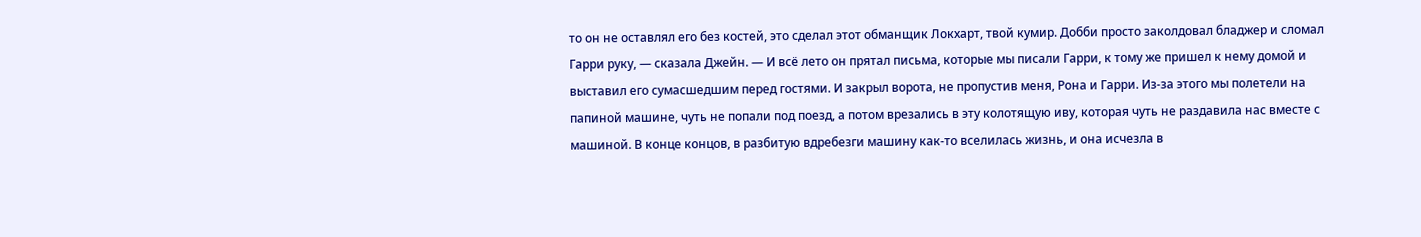то он не оставлял его без костей, это сделал этот обманщик Локхарт, твой кумир. Добби просто заколдовал бладжер и сломал Гарри руку, — сказала Джейн. — И всё лето он прятал письма, которые мы писали Гарри, к тому же пришел к нему домой и выставил его сумасшедшим перед гостями. И закрыл ворота, не пропустив меня, Рона и Гарри. Из-за этого мы полетели на папиной машине, чуть не попали под поезд, а потом врезались в эту колотящую иву, которая чуть не раздавила нас вместе с машиной. В конце концов, в разбитую вдребезги машину как-то вселилась жизнь, и она исчезла в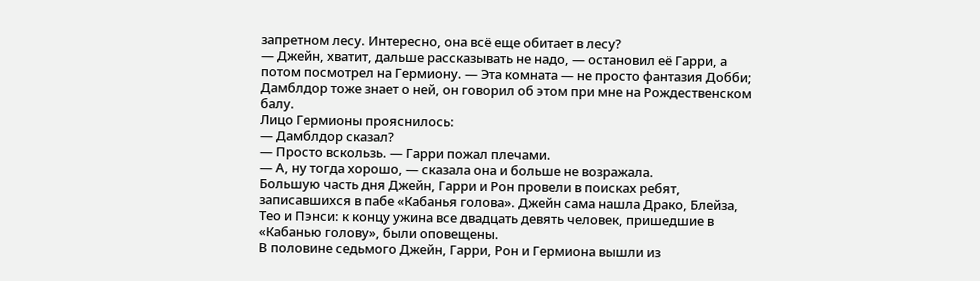запретном лесу. Интересно, она всё еще обитает в лесу?
— Джейн, хватит, дальше рассказывать не надо, — остановил её Гарри, а потом посмотрел на Гермиону. — Эта комната — не просто фантазия Добби; Дамблдор тоже знает о ней, он говорил об этом при мне на Рождественском балу.
Лицо Гермионы прояснилось:
— Дамблдор сказал?
— Просто вскользь. — Гарри пожал плечами.
— А, ну тогда хорошо, — сказала она и больше не возражала.
Большую часть дня Джейн, Гарри и Рон провели в поисках ребят, записавшихся в пабе «Кабанья голова». Джейн сама нашла Драко, Блейза, Тео и Пэнси: к концу ужина все двадцать девять человек, пришедшие в «Кабанью голову», были оповещены.
В половине седьмого Джейн, Гарри, Рон и Гермиона вышли из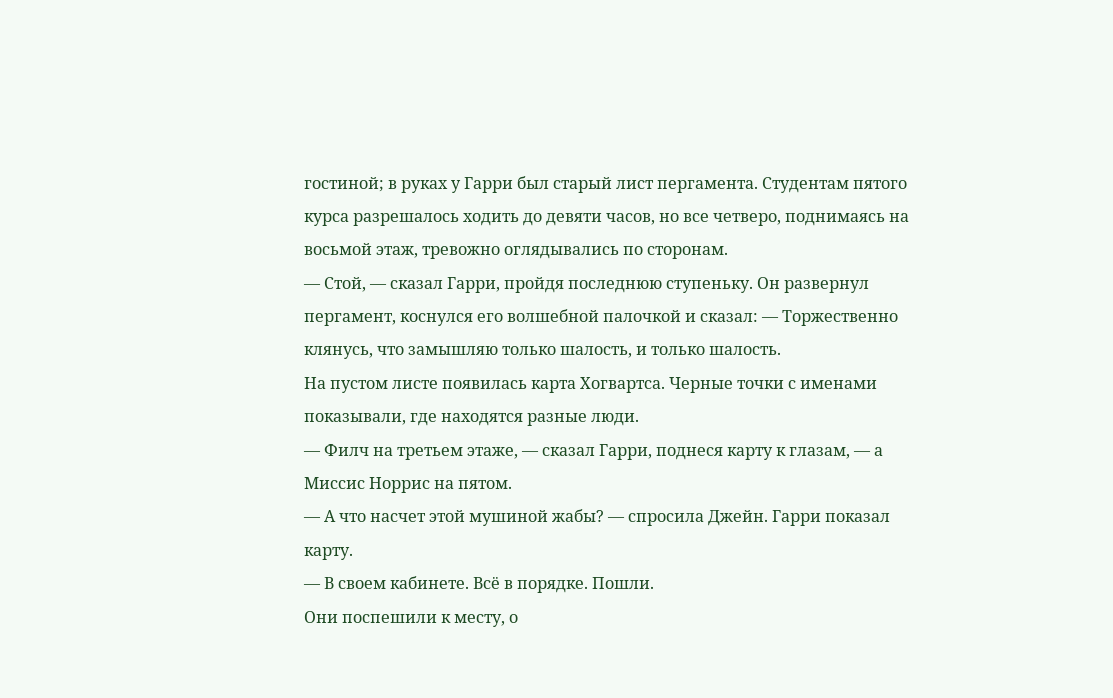гостиной; в руках у Гарри был старый лист пергамента. Студентам пятого курса разрешалось ходить до девяти часов, но все четверо, поднимаясь на восьмой этаж, тревожно оглядывались по сторонам.
— Стой, — сказал Гарри, пройдя последнюю ступеньку. Он развернул пергамент, коснулся его волшебной палочкой и сказал: — Торжественно клянусь, что замышляю только шалость, и только шалость.
На пустом листе появилась карта Хогвартса. Черные точки с именами показывали, где находятся разные люди.
— Филч на третьем этаже, — сказал Гарри, поднеся карту к глазам, — а Миссис Норрис на пятом.
— А что насчет этой мушиной жабы? — спросила Джейн. Гарри показал карту.
— В своем кабинете. Всё в порядке. Пошли.
Они поспешили к месту, о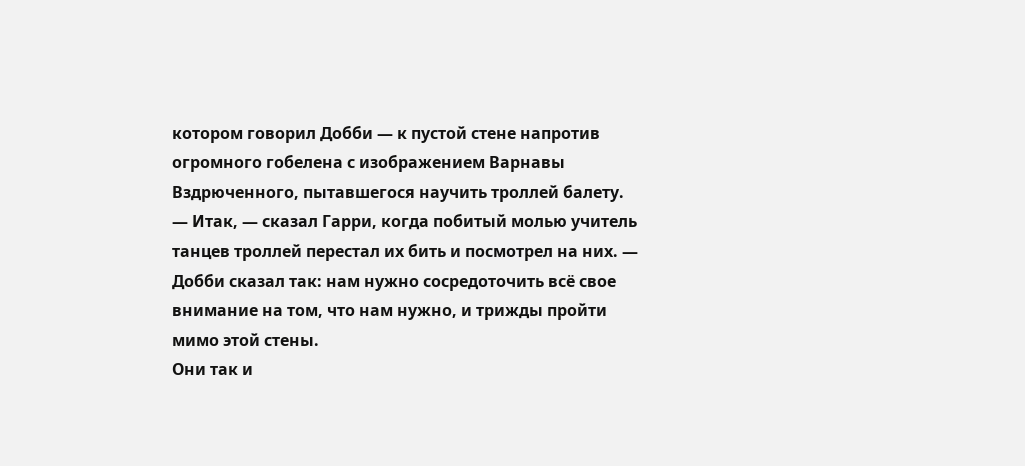котором говорил Добби — к пустой стене напротив огромного гобелена с изображением Варнавы Вздрюченного, пытавшегося научить троллей балету.
— Итак, — сказал Гарри, когда побитый молью учитель танцев троллей перестал их бить и посмотрел на них. — Добби сказал так: нам нужно сосредоточить всё свое внимание на том, что нам нужно, и трижды пройти мимо этой стены.
Они так и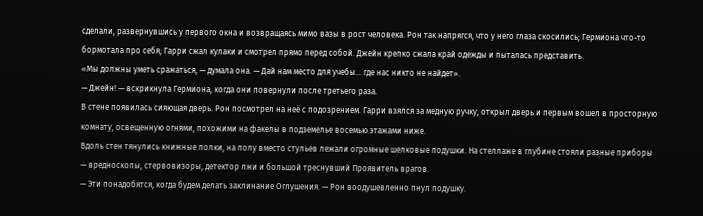сделали, развернувшись у первого окна и возвращаясь мимо вазы в рост человека. Рон так напрягся, что у него глаза скосились; Гермиона что-то бормотала про себя; Гарри сжал кулаки и смотрел прямо перед собой. Джейн крепко сжала край одежды и пыталась представить.
«Мы должны уметь сражаться, — думала она. — Дай нам место для учебы... где нас никто не найдет».
— Джейн! — вскрикнула Гермиона, когда они повернули после третьего раза.
В стене появилась сияющая дверь. Рон посмотрел на неё с подозрением. Гарри взялся за медную ручку, открыл дверь и первым вошел в просторную комнату, освещенную огнями, похожими на факелы в подземелье восемью этажами ниже.
Вдоль стен тянулись книжные полки, на полу вместо стульев лежали огромные шелковые подушки. На стеллаже в глубине стояли разные приборы — вредноскопы, стервовизоры, детектор лжи и большой треснувший Проявитель врагов.
— Эти понадобятся, когда будем делать заклинание Оглушения. — Рон воодушевленно пнул подушку.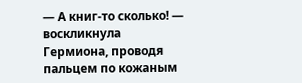— А книг-то сколько! — воскликнула Гермиона, проводя пальцем по кожаным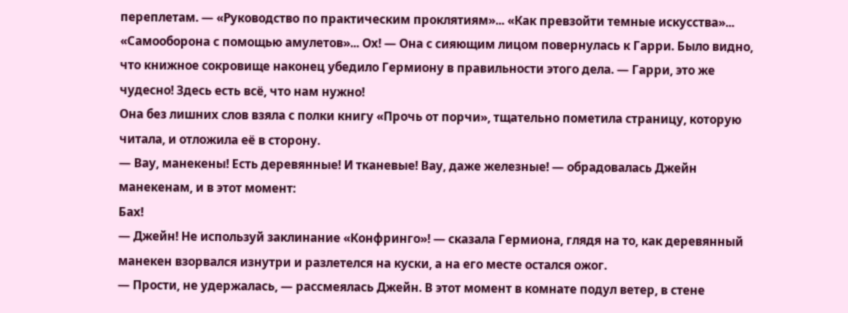переплетам. — «Руководство по практическим проклятиям»... «Как превзойти темные искусства»... «Самооборона с помощью амулетов»... Ох! — Она с сияющим лицом повернулась к Гарри. Было видно, что книжное сокровище наконец убедило Гермиону в правильности этого дела. — Гарри, это же чудесно! Здесь есть всё, что нам нужно!
Она без лишних слов взяла с полки книгу «Прочь от порчи», тщательно пометила страницу, которую читала, и отложила её в сторону.
— Вау, манекены! Есть деревянные! И тканевые! Вау, даже железные! — обрадовалась Джейн манекенам, и в этот момент:
Бах!
— Джейн! Не используй заклинание «Конфринго»! — сказала Гермиона, глядя на то, как деревянный манекен взорвался изнутри и разлетелся на куски, а на его месте остался ожог.
— Прости, не удержалась, — рассмеялась Джейн. В этот момент в комнате подул ветер, в стене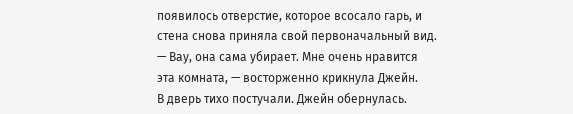появилось отверстие, которое всосало гарь, и стена снова приняла свой первоначальный вид.
— Вау, она сама убирает. Мне очень нравится эта комната, — восторженно крикнула Джейн.
В дверь тихо постучали. Джейн обернулась.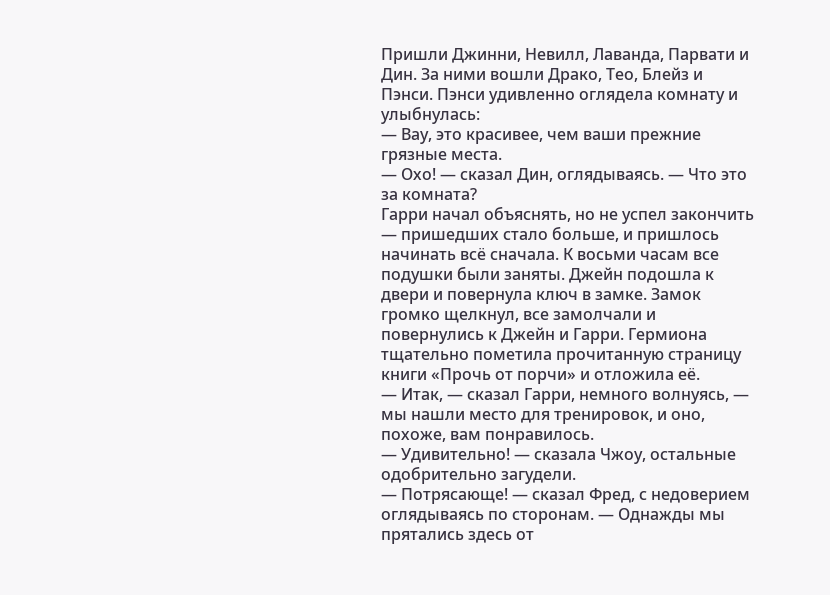Пришли Джинни, Невилл, Лаванда, Парвати и Дин. За ними вошли Драко, Тео, Блейз и Пэнси. Пэнси удивленно оглядела комнату и улыбнулась:
— Вау, это красивее, чем ваши прежние грязные места.
— Охо! — сказал Дин, оглядываясь. — Что это за комната?
Гарри начал объяснять, но не успел закончить — пришедших стало больше, и пришлось начинать всё сначала. К восьми часам все подушки были заняты. Джейн подошла к двери и повернула ключ в замке. Замок громко щелкнул, все замолчали и повернулись к Джейн и Гарри. Гермиона тщательно пометила прочитанную страницу книги «Прочь от порчи» и отложила её.
— Итак, — сказал Гарри, немного волнуясь, — мы нашли место для тренировок, и оно, похоже, вам понравилось.
— Удивительно! — сказала Чжоу, остальные одобрительно загудели.
— Потрясающе! — сказал Фред, с недоверием оглядываясь по сторонам. — Однажды мы прятались здесь от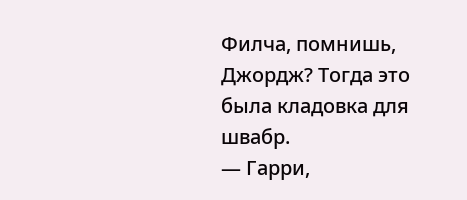Филча, помнишь, Джордж? Тогда это была кладовка для швабр.
— Гарри,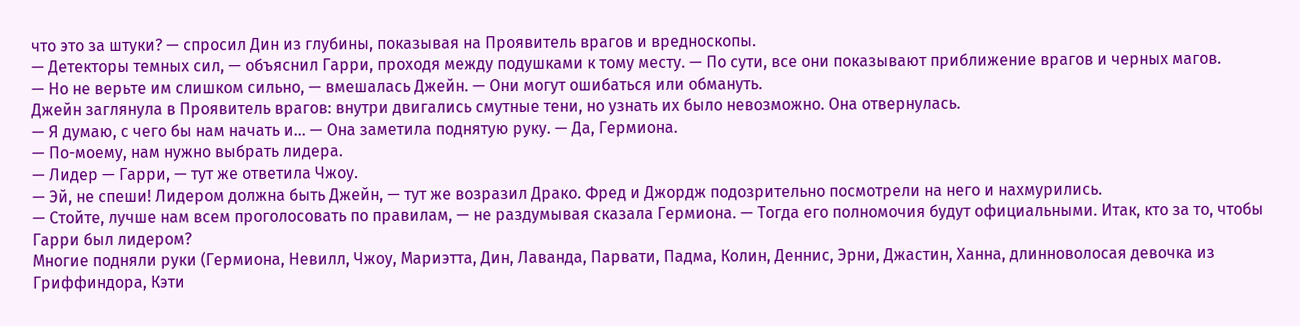что это за штуки? — спросил Дин из глубины, показывая на Проявитель врагов и вредноскопы.
— Детекторы темных сил, — объяснил Гарри, проходя между подушками к тому месту. — По сути, все они показывают приближение врагов и черных магов.
— Но не верьте им слишком сильно, — вмешалась Джейн. — Они могут ошибаться или обмануть.
Джейн заглянула в Проявитель врагов: внутри двигались смутные тени, но узнать их было невозможно. Она отвернулась.
— Я думаю, с чего бы нам начать и... — Она заметила поднятую руку. — Да, Гермиона.
— По-моему, нам нужно выбрать лидера.
— Лидер — Гарри, — тут же ответила Чжоу.
— Эй, не спеши! Лидером должна быть Джейн, — тут же возразил Драко. Фред и Джордж подозрительно посмотрели на него и нахмурились.
— Стойте, лучше нам всем проголосовать по правилам, — не раздумывая сказала Гермиона. — Тогда его полномочия будут официальными. Итак, кто за то, чтобы Гарри был лидером?
Многие подняли руки (Гермиона, Невилл, Чжоу, Мариэтта, Дин, Лаванда, Парвати, Падма, Колин, Деннис, Эрни, Джастин, Ханна, длинноволосая девочка из Гриффиндора, Кэти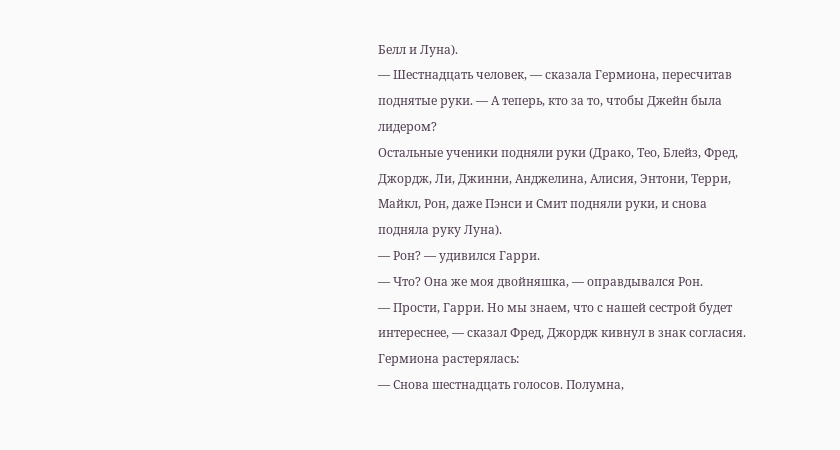Белл и Луна).
— Шестнадцать человек, — сказала Гермиона, пересчитав поднятые руки. — А теперь, кто за то, чтобы Джейн была лидером?
Остальные ученики подняли руки (Драко, Тео, Блейз, Фред, Джордж, Ли, Джинни, Анджелина, Алисия, Энтони, Терри, Майкл, Рон, даже Пэнси и Смит подняли руки, и снова подняла руку Луна).
— Рон? — удивился Гарри.
— Что? Она же моя двойняшка, — оправдывался Рон.
— Прости, Гарри. Но мы знаем, что с нашей сестрой будет интереснее, — сказал Фред, Джордж кивнул в знак согласия.
Гермиона растерялась:
— Снова шестнадцать голосов. Полумна,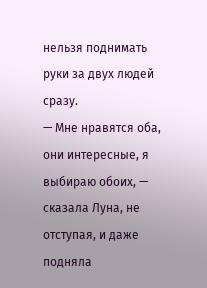нельзя поднимать руки за двух людей сразу.
— Мне нравятся оба, они интересные, я выбираю обоих, — сказала Луна, не отступая, и даже подняла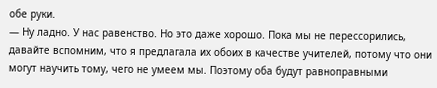обе руки.
— Ну ладно. У нас равенство. Но это даже хорошо. Пока мы не перессорились, давайте вспомним, что я предлагала их обоих в качестве учителей, потому что они могут научить тому, чего не умеем мы. Поэтому оба будут равноправными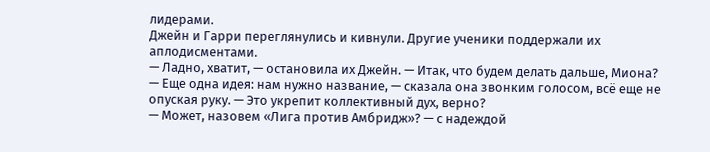лидерами.
Джейн и Гарри переглянулись и кивнули. Другие ученики поддержали их аплодисментами.
— Ладно, хватит, — остановила их Джейн. — Итак, что будем делать дальше, Миона?
— Еще одна идея: нам нужно название, — сказала она звонким голосом, всё еще не опуская руку. — Это укрепит коллективный дух, верно?
— Может, назовем «Лига против Амбридж»? — с надеждой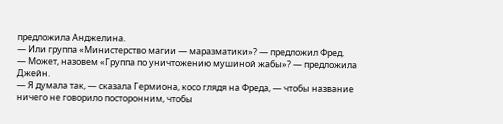предложила Анджелина.
— Или группа «Министерство магии — маразматики»? — предложил Фред.
— Может, назовем «Группа по уничтожению мушиной жабы»? — предложила Джейн.
— Я думала так, — сказала Гермиона, косо глядя на Фреда, — чтобы название ничего не говорило посторонним, чтобы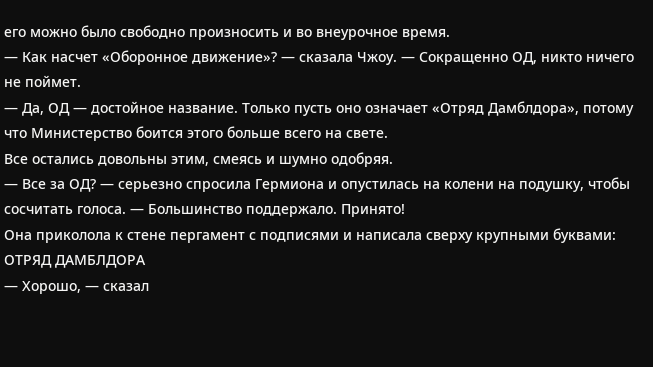его можно было свободно произносить и во внеурочное время.
— Как насчет «Оборонное движение»? — сказала Чжоу. — Сокращенно ОД, никто ничего не поймет.
— Да, ОД — достойное название. Только пусть оно означает «Отряд Дамблдора», потому что Министерство боится этого больше всего на свете.
Все остались довольны этим, смеясь и шумно одобряя.
— Все за ОД? — серьезно спросила Гермиона и опустилась на колени на подушку, чтобы сосчитать голоса. — Большинство поддержало. Принято!
Она приколола к стене пергамент с подписями и написала сверху крупными буквами:
ОТРЯД ДАМБЛДОРА
— Хорошо, — сказал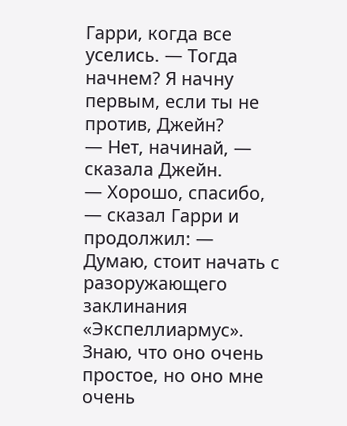Гарри, когда все уселись. — Тогда начнем? Я начну первым, если ты не против, Джейн?
— Нет, начинай, — сказала Джейн.
— Хорошо, спасибо, — сказал Гарри и продолжил: — Думаю, стоит начать с разоружающего заклинания «Экспеллиармус». Знаю, что оно очень простое, но оно мне очень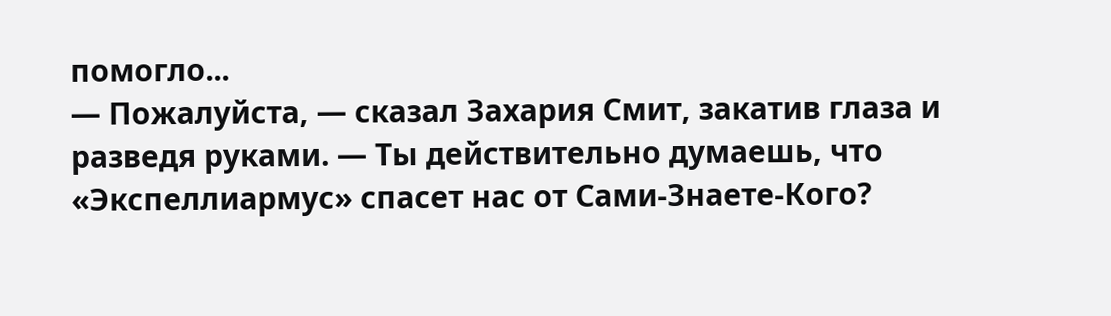помогло...
— Пожалуйста, — сказал Захария Смит, закатив глаза и разведя руками. — Ты действительно думаешь, что «Экспеллиармус» спасет нас от Сами-Знаете-Кого?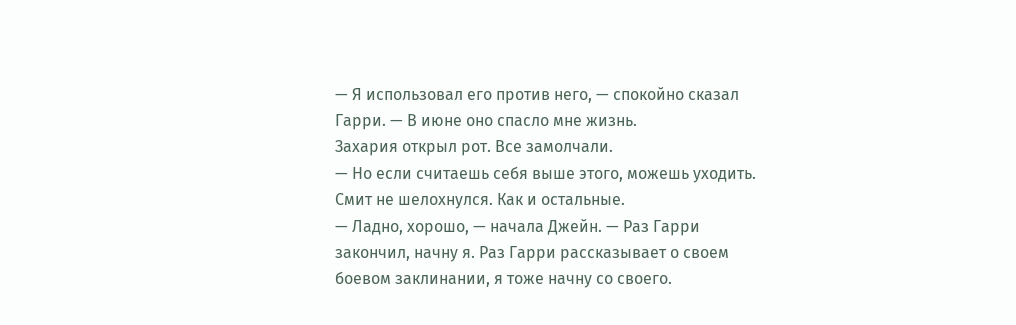— Я использовал его против него, — спокойно сказал Гарри. — В июне оно спасло мне жизнь.
Захария открыл рот. Все замолчали.
— Но если считаешь себя выше этого, можешь уходить.
Смит не шелохнулся. Как и остальные.
— Ладно, хорошо, — начала Джейн. — Раз Гарри закончил, начну я. Раз Гарри рассказывает о своем боевом заклинании, я тоже начну со своего.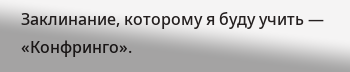Заклинание, которому я буду учить — «Конфринго».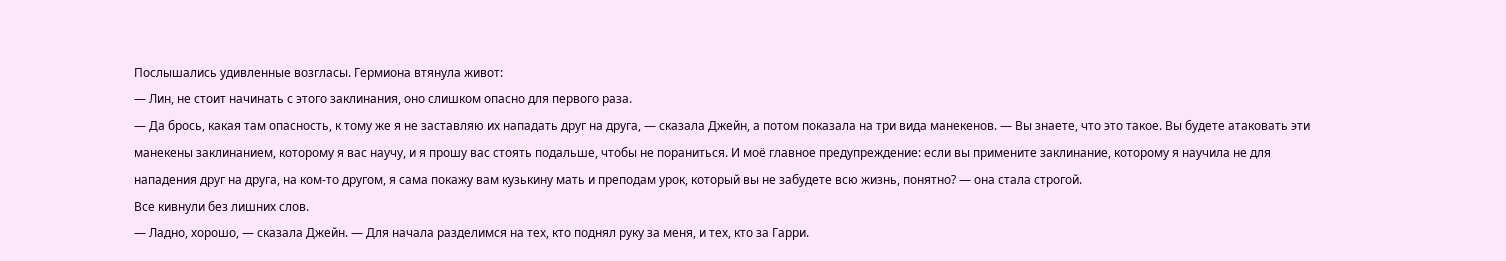Послышались удивленные возгласы. Гермиона втянула живот:
— Лин, не стоит начинать с этого заклинания, оно слишком опасно для первого раза.
— Да брось, какая там опасность, к тому же я не заставляю их нападать друг на друга, — сказала Джейн, а потом показала на три вида манекенов. — Вы знаете, что это такое. Вы будете атаковать эти манекены заклинанием, которому я вас научу, и я прошу вас стоять подальше, чтобы не пораниться. И моё главное предупреждение: если вы примените заклинание, которому я научила не для нападения друг на друга, на ком-то другом, я сама покажу вам кузькину мать и преподам урок, который вы не забудете всю жизнь, понятно? — она стала строгой.
Все кивнули без лишних слов.
— Ладно, хорошо, — сказала Джейн. — Для начала разделимся на тех, кто поднял руку за меня, и тех, кто за Гарри.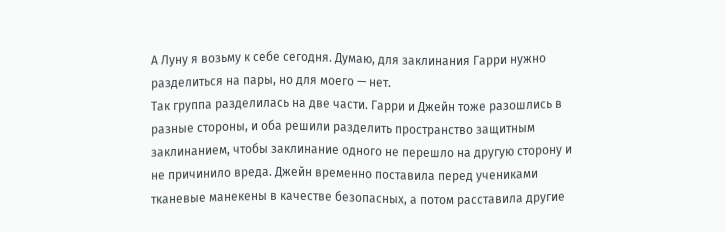А Луну я возьму к себе сегодня. Думаю, для заклинания Гарри нужно разделиться на пары, но для моего — нет.
Так группа разделилась на две части. Гарри и Джейн тоже разошлись в разные стороны, и оба решили разделить пространство защитным заклинанием, чтобы заклинание одного не перешло на другую сторону и не причинило вреда. Джейн временно поставила перед учениками тканевые манекены в качестве безопасных, а потом расставила другие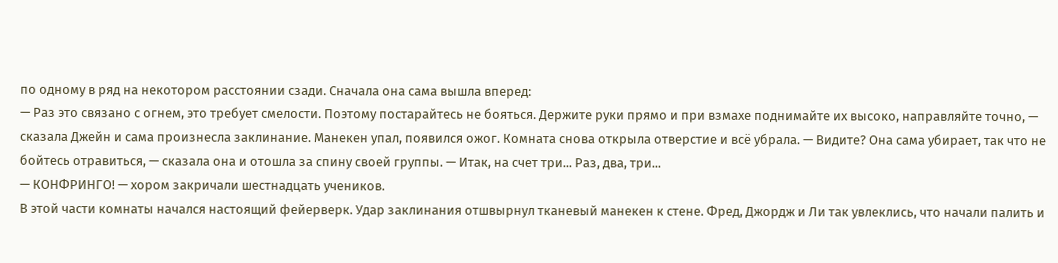по одному в ряд на некотором расстоянии сзади. Сначала она сама вышла вперед:
— Раз это связано с огнем, это требует смелости. Поэтому постарайтесь не бояться. Держите руки прямо и при взмахе поднимайте их высоко, направляйте точно, — сказала Джейн и сама произнесла заклинание. Манекен упал, появился ожог. Комната снова открыла отверстие и всё убрала. — Видите? Она сама убирает, так что не бойтесь отравиться, — сказала она и отошла за спину своей группы. — Итак, на счет три... Раз, два, три...
— КОНФРИНГО! — хором закричали шестнадцать учеников.
В этой части комнаты начался настоящий фейерверк. Удар заклинания отшвырнул тканевый манекен к стене. Фред, Джордж и Ли так увлеклись, что начали палить и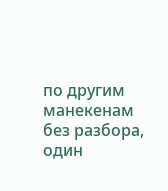по другим манекенам без разбора, один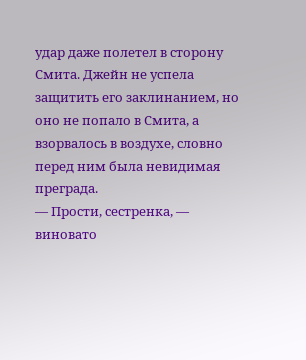удар даже полетел в сторону Смита. Джейн не успела защитить его заклинанием, но оно не попало в Смита, а взорвалось в воздухе, словно перед ним была невидимая преграда.
— Прости, сестренка, — виновато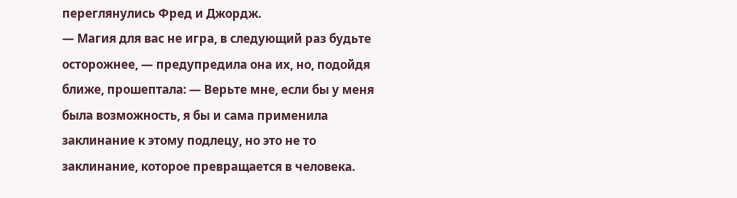переглянулись Фред и Джордж.
— Магия для вас не игра, в следующий раз будьте осторожнее, — предупредила она их, но, подойдя ближе, прошептала: — Верьте мне, если бы у меня была возможность, я бы и сама применила заклинание к этому подлецу, но это не то заклинание, которое превращается в человека.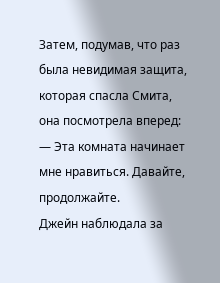Затем, подумав, что раз была невидимая защита, которая спасла Смита, она посмотрела вперед:
— Эта комната начинает мне нравиться. Давайте, продолжайте.
Джейн наблюдала за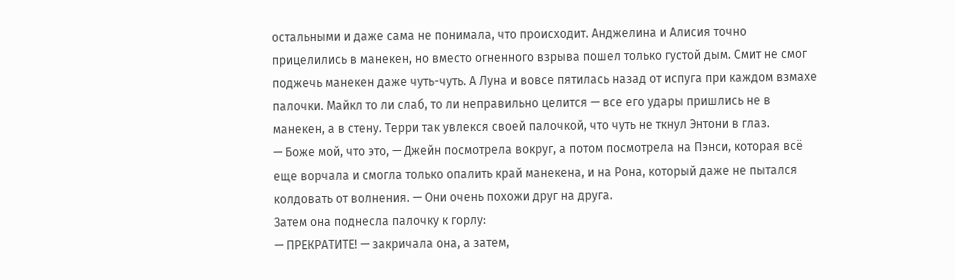остальными и даже сама не понимала, что происходит. Анджелина и Алисия точно прицелились в манекен, но вместо огненного взрыва пошел только густой дым. Смит не смог поджечь манекен даже чуть-чуть. А Луна и вовсе пятилась назад от испуга при каждом взмахе палочки. Майкл то ли слаб, то ли неправильно целится — все его удары пришлись не в манекен, а в стену. Терри так увлекся своей палочкой, что чуть не ткнул Энтони в глаз.
— Боже мой, что это, — Джейн посмотрела вокруг, а потом посмотрела на Пэнси, которая всё еще ворчала и смогла только опалить край манекена, и на Рона, который даже не пытался колдовать от волнения. — Они очень похожи друг на друга.
Затем она поднесла палочку к горлу:
— ПРЕКРАТИТЕ! — закричала она, а затем,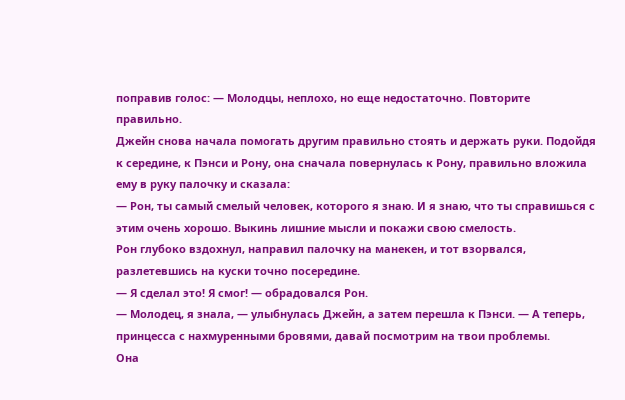поправив голос: — Молодцы, неплохо, но еще недостаточно. Повторите правильно.
Джейн снова начала помогать другим правильно стоять и держать руки. Подойдя к середине, к Пэнси и Рону, она сначала повернулась к Рону, правильно вложила ему в руку палочку и сказала:
— Рон, ты самый смелый человек, которого я знаю. И я знаю, что ты справишься с этим очень хорошо. Выкинь лишние мысли и покажи свою смелость.
Рон глубоко вздохнул, направил палочку на манекен, и тот взорвался, разлетевшись на куски точно посередине.
— Я сделал это! Я смог! — обрадовался Рон.
— Молодец, я знала, — улыбнулась Джейн, а затем перешла к Пэнси. — А теперь, принцесса с нахмуренными бровями, давай посмотрим на твои проблемы.
Она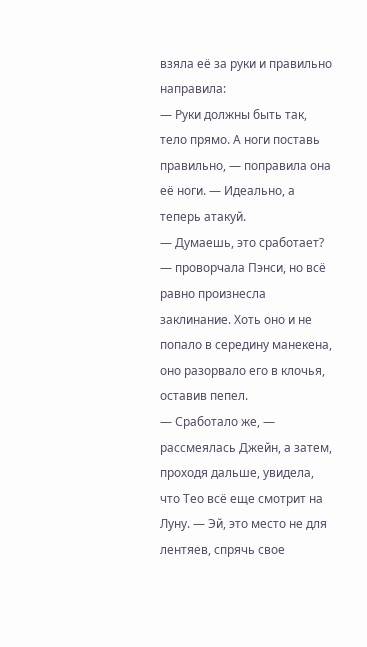взяла её за руки и правильно направила:
— Руки должны быть так, тело прямо. А ноги поставь правильно, — поправила она её ноги. — Идеально, а теперь атакуй.
— Думаешь, это сработает? — проворчала Пэнси, но всё равно произнесла заклинание. Хоть оно и не попало в середину манекена, оно разорвало его в клочья, оставив пепел.
— Сработало же, — рассмеялась Джейн, а затем, проходя дальше, увидела, что Тео всё еще смотрит на Луну. — Эй, это место не для лентяев, спрячь свое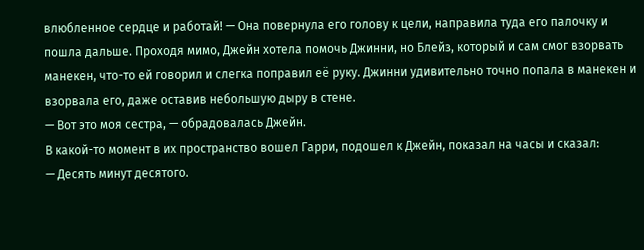влюбленное сердце и работай! — Она повернула его голову к цели, направила туда его палочку и пошла дальше. Проходя мимо, Джейн хотела помочь Джинни, но Блейз, который и сам смог взорвать манекен, что-то ей говорил и слегка поправил её руку. Джинни удивительно точно попала в манекен и взорвала его, даже оставив небольшую дыру в стене.
— Вот это моя сестра, — обрадовалась Джейн.
В какой-то момент в их пространство вошел Гарри, подошел к Джейн, показал на часы и сказал:
— Десять минут десятого.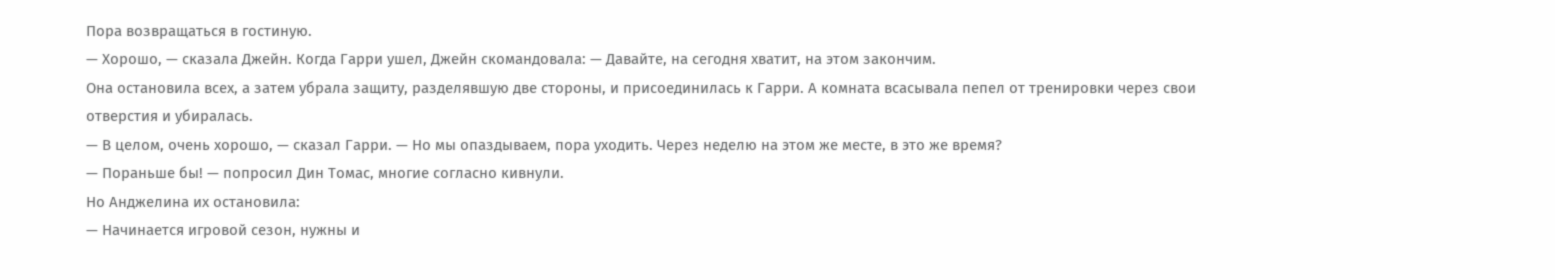Пора возвращаться в гостиную.
— Хорошо, — сказала Джейн. Когда Гарри ушел, Джейн скомандовала: — Давайте, на сегодня хватит, на этом закончим.
Она остановила всех, а затем убрала защиту, разделявшую две стороны, и присоединилась к Гарри. А комната всасывала пепел от тренировки через свои отверстия и убиралась.
— В целом, очень хорошо, — сказал Гарри. — Но мы опаздываем, пора уходить. Через неделю на этом же месте, в это же время?
— Пораньше бы! — попросил Дин Томас, многие согласно кивнули.
Но Анджелина их остановила:
— Начинается игровой сезон, нужны и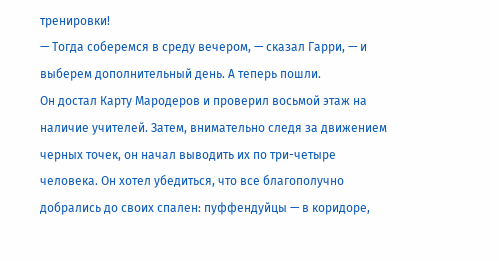тренировки!
— Тогда соберемся в среду вечером, — сказал Гарри, — и выберем дополнительный день. А теперь пошли.
Он достал Карту Мародеров и проверил восьмой этаж на наличие учителей. Затем, внимательно следя за движением черных точек, он начал выводить их по три-четыре человека. Он хотел убедиться, что все благополучно добрались до своих спален: пуффендуйцы — в коридоре,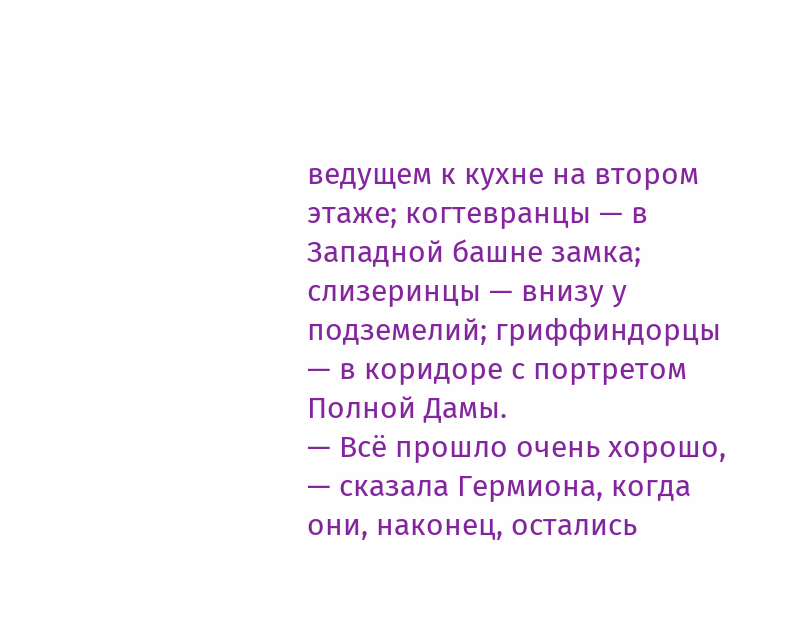ведущем к кухне на втором этаже; когтевранцы — в Западной башне замка; слизеринцы — внизу у подземелий; гриффиндорцы — в коридоре с портретом Полной Дамы.
— Всё прошло очень хорошо, — сказала Гермиона, когда они, наконец, остались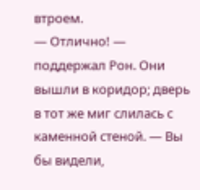втроем.
— Отлично! — поддержал Рон. Они вышли в коридор; дверь в тот же миг слилась с каменной стеной. — Вы бы видели,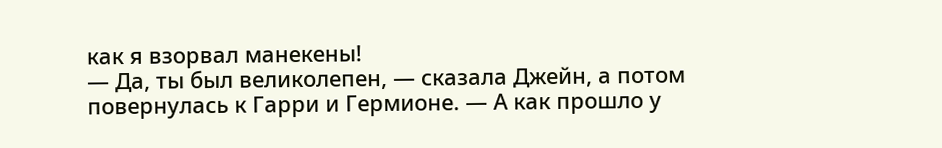как я взорвал манекены!
— Да, ты был великолепен, — сказала Джейн, а потом повернулась к Гарри и Гермионе. — А как прошло у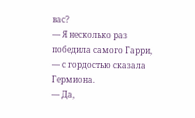вас?
— Я несколько раз победила самого Гарри, — с гордостью сказала Гермиона.
— Да,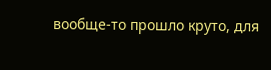вообще-то прошло круто, для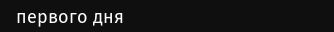первого дня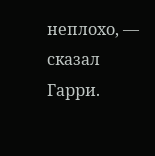неплохо, — сказал Гарри.